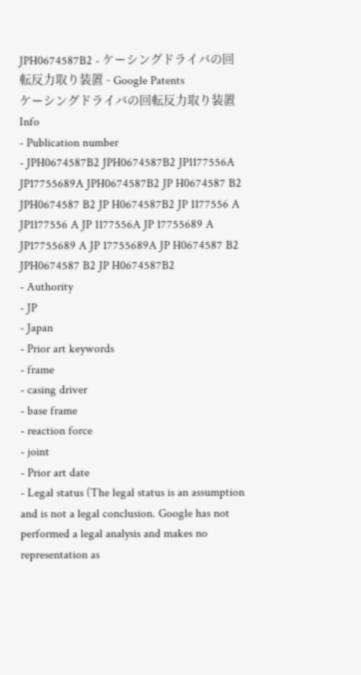JPH0674587B2 - ケーシングドライバの回転反力取り装置 - Google Patents
ケーシングドライバの回転反力取り装置Info
- Publication number
- JPH0674587B2 JPH0674587B2 JP1177556A JP17755689A JPH0674587B2 JP H0674587 B2 JPH0674587 B2 JP H0674587B2 JP 1177556 A JP1177556 A JP 1177556A JP 17755689 A JP17755689 A JP 17755689A JP H0674587 B2 JPH0674587 B2 JP H0674587B2
- Authority
- JP
- Japan
- Prior art keywords
- frame
- casing driver
- base frame
- reaction force
- joint
- Prior art date
- Legal status (The legal status is an assumption and is not a legal conclusion. Google has not performed a legal analysis and makes no representation as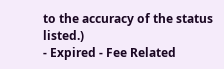to the accuracy of the status listed.)
- Expired - Fee Related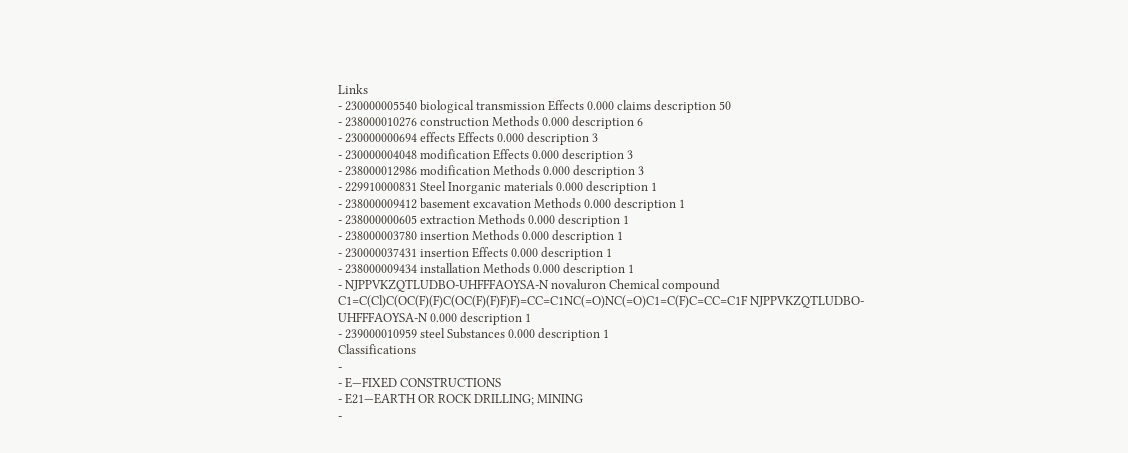Links
- 230000005540 biological transmission Effects 0.000 claims description 50
- 238000010276 construction Methods 0.000 description 6
- 230000000694 effects Effects 0.000 description 3
- 230000004048 modification Effects 0.000 description 3
- 238000012986 modification Methods 0.000 description 3
- 229910000831 Steel Inorganic materials 0.000 description 1
- 238000009412 basement excavation Methods 0.000 description 1
- 238000000605 extraction Methods 0.000 description 1
- 238000003780 insertion Methods 0.000 description 1
- 230000037431 insertion Effects 0.000 description 1
- 238000009434 installation Methods 0.000 description 1
- NJPPVKZQTLUDBO-UHFFFAOYSA-N novaluron Chemical compound C1=C(Cl)C(OC(F)(F)C(OC(F)(F)F)F)=CC=C1NC(=O)NC(=O)C1=C(F)C=CC=C1F NJPPVKZQTLUDBO-UHFFFAOYSA-N 0.000 description 1
- 239000010959 steel Substances 0.000 description 1
Classifications
-
- E—FIXED CONSTRUCTIONS
- E21—EARTH OR ROCK DRILLING; MINING
-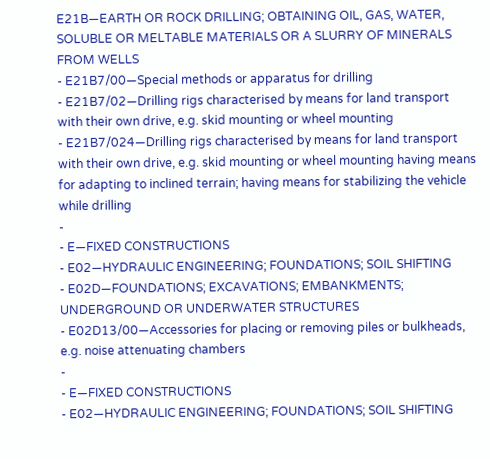E21B—EARTH OR ROCK DRILLING; OBTAINING OIL, GAS, WATER, SOLUBLE OR MELTABLE MATERIALS OR A SLURRY OF MINERALS FROM WELLS
- E21B7/00—Special methods or apparatus for drilling
- E21B7/02—Drilling rigs characterised by means for land transport with their own drive, e.g. skid mounting or wheel mounting
- E21B7/024—Drilling rigs characterised by means for land transport with their own drive, e.g. skid mounting or wheel mounting having means for adapting to inclined terrain; having means for stabilizing the vehicle while drilling
-
- E—FIXED CONSTRUCTIONS
- E02—HYDRAULIC ENGINEERING; FOUNDATIONS; SOIL SHIFTING
- E02D—FOUNDATIONS; EXCAVATIONS; EMBANKMENTS; UNDERGROUND OR UNDERWATER STRUCTURES
- E02D13/00—Accessories for placing or removing piles or bulkheads, e.g. noise attenuating chambers
-
- E—FIXED CONSTRUCTIONS
- E02—HYDRAULIC ENGINEERING; FOUNDATIONS; SOIL SHIFTING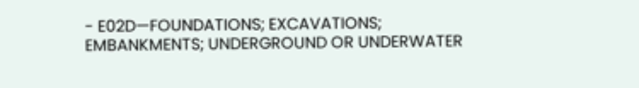- E02D—FOUNDATIONS; EXCAVATIONS; EMBANKMENTS; UNDERGROUND OR UNDERWATER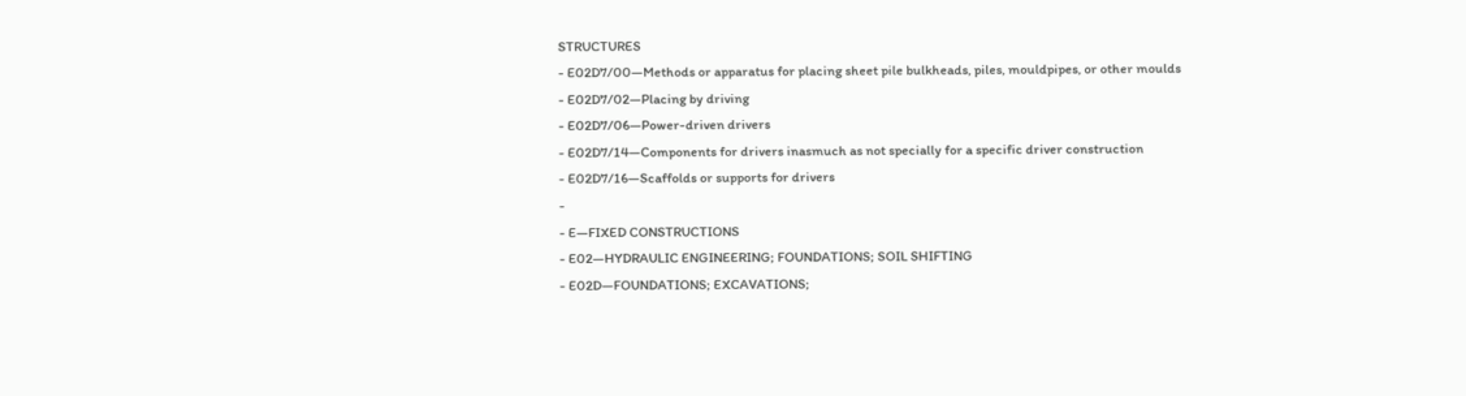STRUCTURES
- E02D7/00—Methods or apparatus for placing sheet pile bulkheads, piles, mouldpipes, or other moulds
- E02D7/02—Placing by driving
- E02D7/06—Power-driven drivers
- E02D7/14—Components for drivers inasmuch as not specially for a specific driver construction
- E02D7/16—Scaffolds or supports for drivers
-
- E—FIXED CONSTRUCTIONS
- E02—HYDRAULIC ENGINEERING; FOUNDATIONS; SOIL SHIFTING
- E02D—FOUNDATIONS; EXCAVATIONS;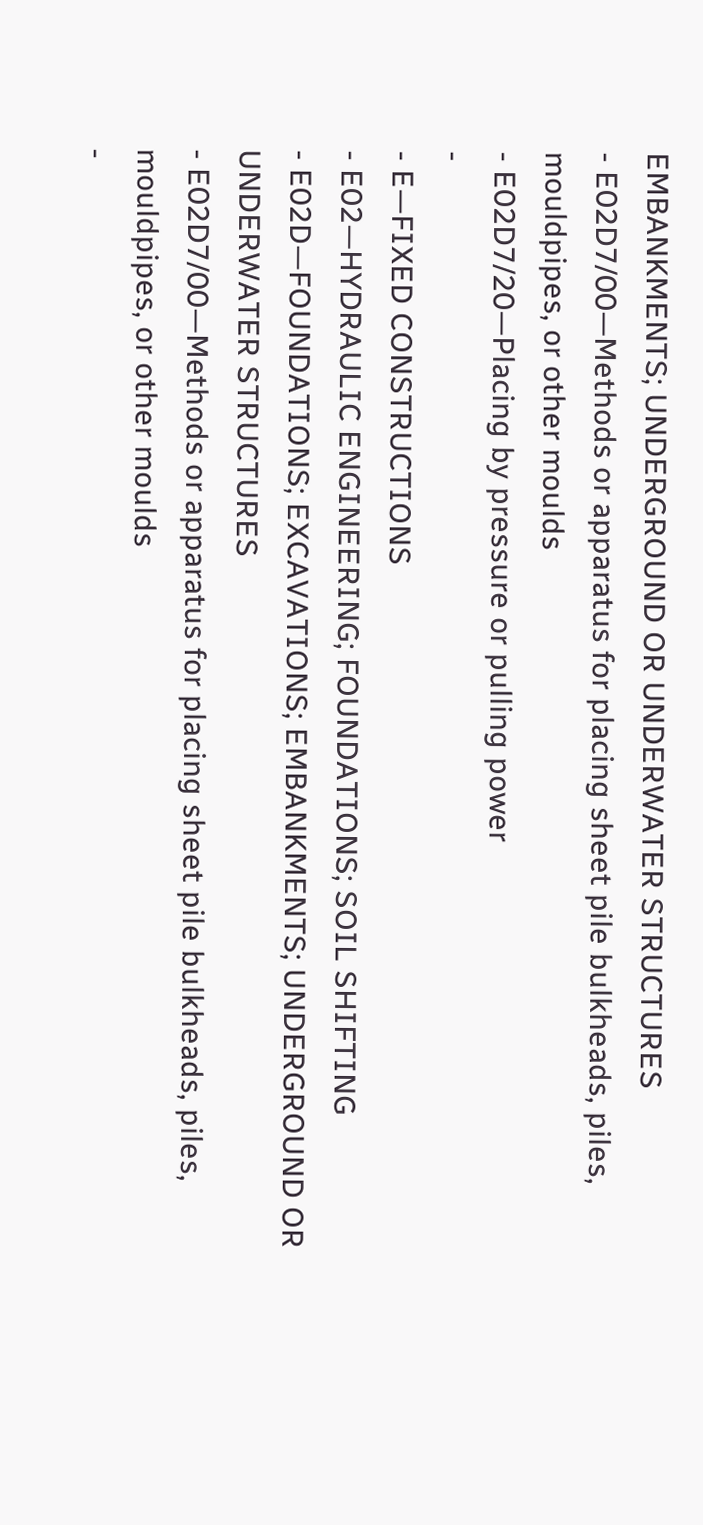EMBANKMENTS; UNDERGROUND OR UNDERWATER STRUCTURES
- E02D7/00—Methods or apparatus for placing sheet pile bulkheads, piles, mouldpipes, or other moulds
- E02D7/20—Placing by pressure or pulling power
-
- E—FIXED CONSTRUCTIONS
- E02—HYDRAULIC ENGINEERING; FOUNDATIONS; SOIL SHIFTING
- E02D—FOUNDATIONS; EXCAVATIONS; EMBANKMENTS; UNDERGROUND OR UNDERWATER STRUCTURES
- E02D7/00—Methods or apparatus for placing sheet pile bulkheads, piles, mouldpipes, or other moulds
-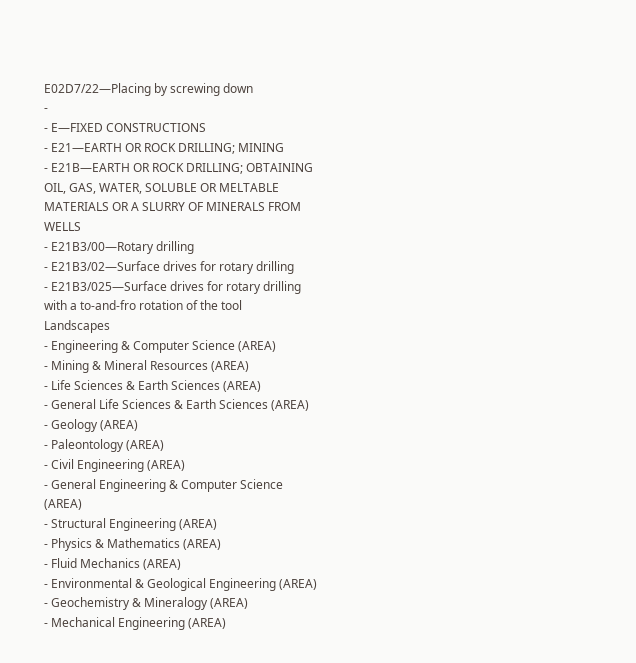E02D7/22—Placing by screwing down
-
- E—FIXED CONSTRUCTIONS
- E21—EARTH OR ROCK DRILLING; MINING
- E21B—EARTH OR ROCK DRILLING; OBTAINING OIL, GAS, WATER, SOLUBLE OR MELTABLE MATERIALS OR A SLURRY OF MINERALS FROM WELLS
- E21B3/00—Rotary drilling
- E21B3/02—Surface drives for rotary drilling
- E21B3/025—Surface drives for rotary drilling with a to-and-fro rotation of the tool
Landscapes
- Engineering & Computer Science (AREA)
- Mining & Mineral Resources (AREA)
- Life Sciences & Earth Sciences (AREA)
- General Life Sciences & Earth Sciences (AREA)
- Geology (AREA)
- Paleontology (AREA)
- Civil Engineering (AREA)
- General Engineering & Computer Science (AREA)
- Structural Engineering (AREA)
- Physics & Mathematics (AREA)
- Fluid Mechanics (AREA)
- Environmental & Geological Engineering (AREA)
- Geochemistry & Mineralogy (AREA)
- Mechanical Engineering (AREA)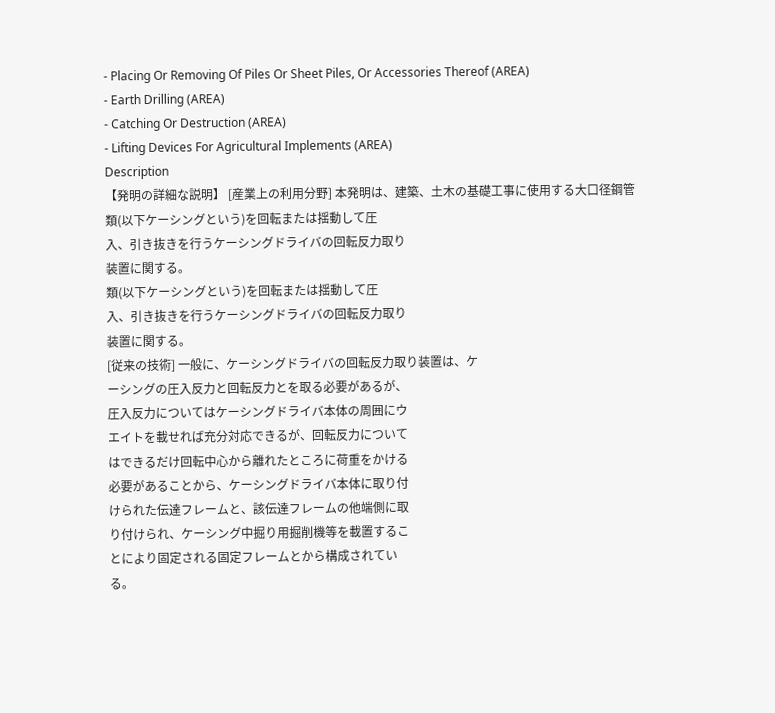- Placing Or Removing Of Piles Or Sheet Piles, Or Accessories Thereof (AREA)
- Earth Drilling (AREA)
- Catching Or Destruction (AREA)
- Lifting Devices For Agricultural Implements (AREA)
Description
【発明の詳細な説明】 [産業上の利用分野] 本発明は、建築、土木の基礎工事に使用する大口径鋼管
類(以下ケーシングという)を回転または揺動して圧
入、引き抜きを行うケーシングドライバの回転反力取り
装置に関する。
類(以下ケーシングという)を回転または揺動して圧
入、引き抜きを行うケーシングドライバの回転反力取り
装置に関する。
[従来の技術] 一般に、ケーシングドライバの回転反力取り装置は、ケ
ーシングの圧入反力と回転反力とを取る必要があるが、
圧入反力についてはケーシングドライバ本体の周囲にウ
エイトを載せれば充分対応できるが、回転反力について
はできるだけ回転中心から離れたところに荷重をかける
必要があることから、ケーシングドライバ本体に取り付
けられた伝達フレームと、該伝達フレームの他端側に取
り付けられ、ケーシング中掘り用掘削機等を載置するこ
とにより固定される固定フレームとから構成されてい
る。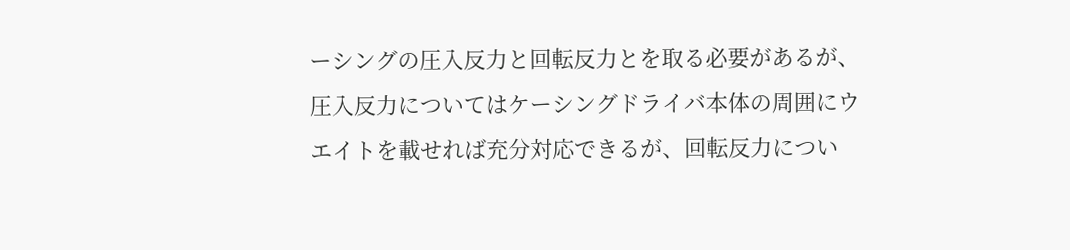ーシングの圧入反力と回転反力とを取る必要があるが、
圧入反力についてはケーシングドライバ本体の周囲にウ
エイトを載せれば充分対応できるが、回転反力につい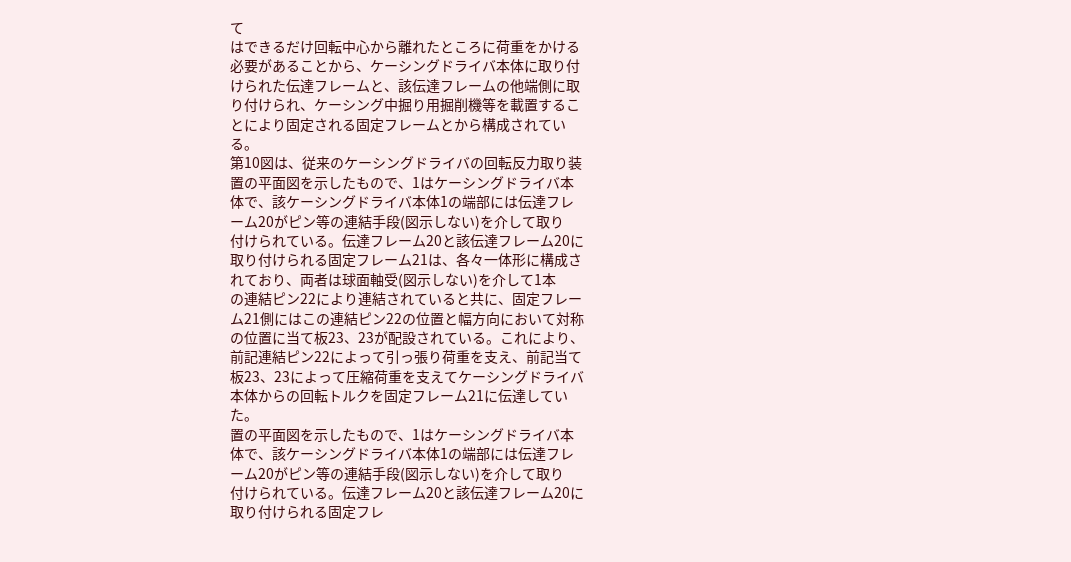て
はできるだけ回転中心から離れたところに荷重をかける
必要があることから、ケーシングドライバ本体に取り付
けられた伝達フレームと、該伝達フレームの他端側に取
り付けられ、ケーシング中掘り用掘削機等を載置するこ
とにより固定される固定フレームとから構成されてい
る。
第10図は、従来のケーシングドライバの回転反力取り装
置の平面図を示したもので、1はケーシングドライバ本
体で、該ケーシングドライバ本体1の端部には伝達フレ
ーム20がピン等の連結手段(図示しない)を介して取り
付けられている。伝達フレーム20と該伝達フレーム20に
取り付けられる固定フレーム21は、各々一体形に構成さ
れており、両者は球面軸受(図示しない)を介して1本
の連結ピン22により連結されていると共に、固定フレー
ム21側にはこの連結ピン22の位置と幅方向において対称
の位置に当て板23、23が配設されている。これにより、
前記連結ピン22によって引っ張り荷重を支え、前記当て
板23、23によって圧縮荷重を支えてケーシングドライバ
本体からの回転トルクを固定フレーム21に伝達してい
た。
置の平面図を示したもので、1はケーシングドライバ本
体で、該ケーシングドライバ本体1の端部には伝達フレ
ーム20がピン等の連結手段(図示しない)を介して取り
付けられている。伝達フレーム20と該伝達フレーム20に
取り付けられる固定フレ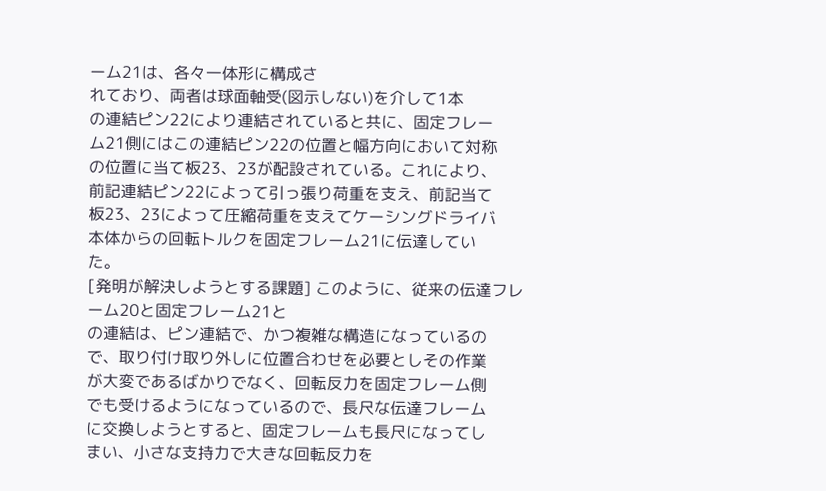ーム21は、各々一体形に構成さ
れており、両者は球面軸受(図示しない)を介して1本
の連結ピン22により連結されていると共に、固定フレー
ム21側にはこの連結ピン22の位置と幅方向において対称
の位置に当て板23、23が配設されている。これにより、
前記連結ピン22によって引っ張り荷重を支え、前記当て
板23、23によって圧縮荷重を支えてケーシングドライバ
本体からの回転トルクを固定フレーム21に伝達してい
た。
[発明が解決しようとする課題] このように、従来の伝達フレーム20と固定フレーム21と
の連結は、ピン連結で、かつ複雑な構造になっているの
で、取り付け取り外しに位置合わせを必要としその作業
が大変であるばかりでなく、回転反力を固定フレーム側
でも受けるようになっているので、長尺な伝達フレーム
に交換しようとすると、固定フレームも長尺になってし
まい、小さな支持力で大きな回転反力を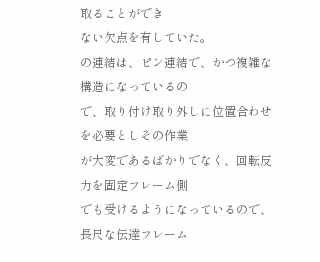取ることができ
ない欠点を有していた。
の連結は、ピン連結で、かつ複雑な構造になっているの
で、取り付け取り外しに位置合わせを必要としその作業
が大変であるばかりでなく、回転反力を固定フレーム側
でも受けるようになっているので、長尺な伝達フレーム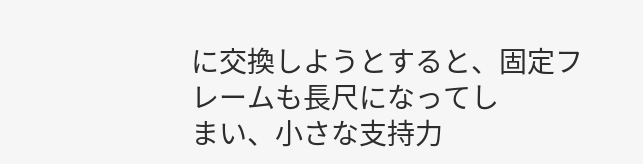に交換しようとすると、固定フレームも長尺になってし
まい、小さな支持力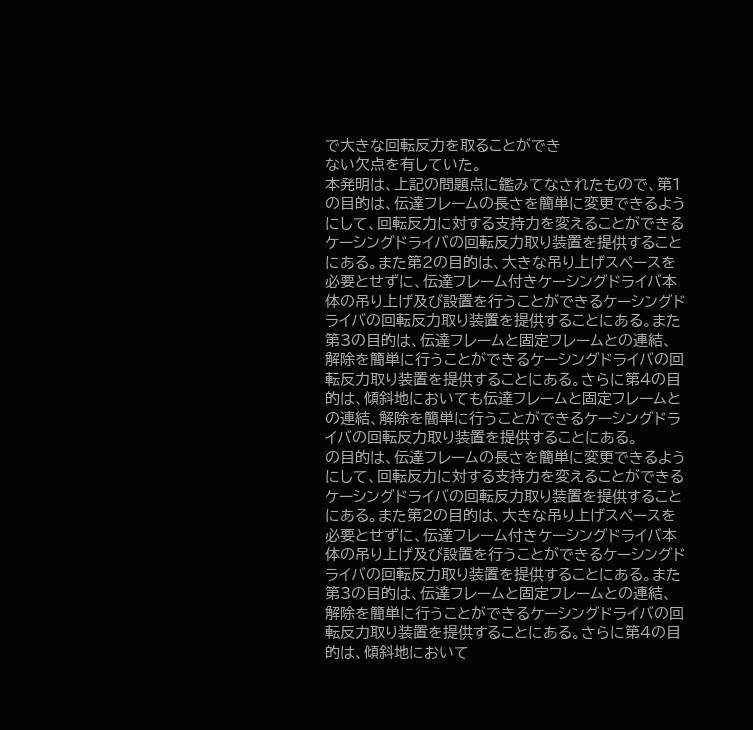で大きな回転反力を取ることができ
ない欠点を有していた。
本発明は、上記の問題点に鑑みてなされたもので、第1
の目的は、伝達フレームの長さを簡単に変更できるよう
にして、回転反力に対する支持力を変えることができる
ケーシングドライバの回転反力取り装置を提供すること
にある。また第2の目的は、大きな吊り上げスペースを
必要とせずに、伝達フレーム付きケーシングドライバ本
体の吊り上げ及び設置を行うことができるケーシングド
ライバの回転反力取り装置を提供することにある。また
第3の目的は、伝達フレームと固定フレームとの連結、
解除を簡単に行うことができるケーシングドライバの回
転反力取り装置を提供することにある。さらに第4の目
的は、傾斜地においても伝達フレームと固定フレームと
の連結、解除を簡単に行うことができるケーシングドラ
イバの回転反力取り装置を提供することにある。
の目的は、伝達フレームの長さを簡単に変更できるよう
にして、回転反力に対する支持力を変えることができる
ケーシングドライバの回転反力取り装置を提供すること
にある。また第2の目的は、大きな吊り上げスペースを
必要とせずに、伝達フレーム付きケーシングドライバ本
体の吊り上げ及び設置を行うことができるケーシングド
ライバの回転反力取り装置を提供することにある。また
第3の目的は、伝達フレームと固定フレームとの連結、
解除を簡単に行うことができるケーシングドライバの回
転反力取り装置を提供することにある。さらに第4の目
的は、傾斜地において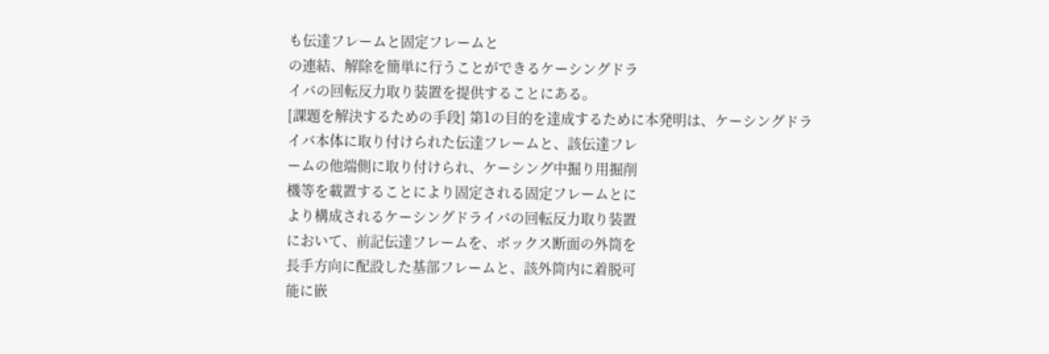も伝達フレームと固定フレームと
の連結、解除を簡単に行うことができるケーシングドラ
イバの回転反力取り装置を提供することにある。
[課題を解決するための手段] 第1の目的を達成するために本発明は、ケーシングドラ
イバ本体に取り付けられた伝達フレームと、該伝達フレ
ームの他端側に取り付けられ、ケーシング中掘り用掘削
機等を載置することにより固定される固定フレームとに
より構成されるケーシングドライバの回転反力取り装置
において、前記伝達フレームを、ボックス断面の外筒を
長手方向に配設した基部フレームと、該外筒内に着脱可
能に嵌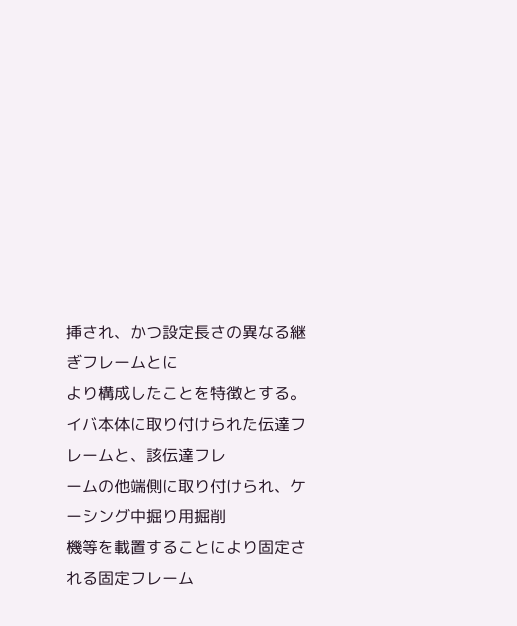挿され、かつ設定長さの異なる継ぎフレームとに
より構成したことを特徴とする。
イバ本体に取り付けられた伝達フレームと、該伝達フレ
ームの他端側に取り付けられ、ケーシング中掘り用掘削
機等を載置することにより固定される固定フレーム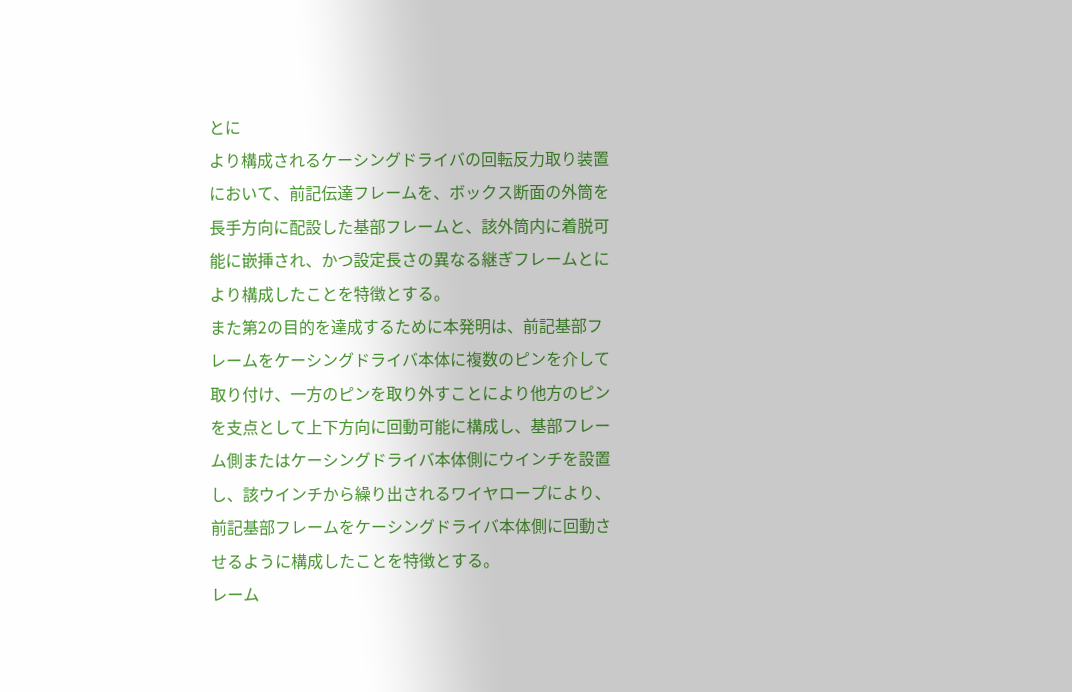とに
より構成されるケーシングドライバの回転反力取り装置
において、前記伝達フレームを、ボックス断面の外筒を
長手方向に配設した基部フレームと、該外筒内に着脱可
能に嵌挿され、かつ設定長さの異なる継ぎフレームとに
より構成したことを特徴とする。
また第2の目的を達成するために本発明は、前記基部フ
レームをケーシングドライバ本体に複数のピンを介して
取り付け、一方のピンを取り外すことにより他方のピン
を支点として上下方向に回動可能に構成し、基部フレー
ム側またはケーシングドライバ本体側にウインチを設置
し、該ウインチから繰り出されるワイヤロープにより、
前記基部フレームをケーシングドライバ本体側に回動さ
せるように構成したことを特徴とする。
レーム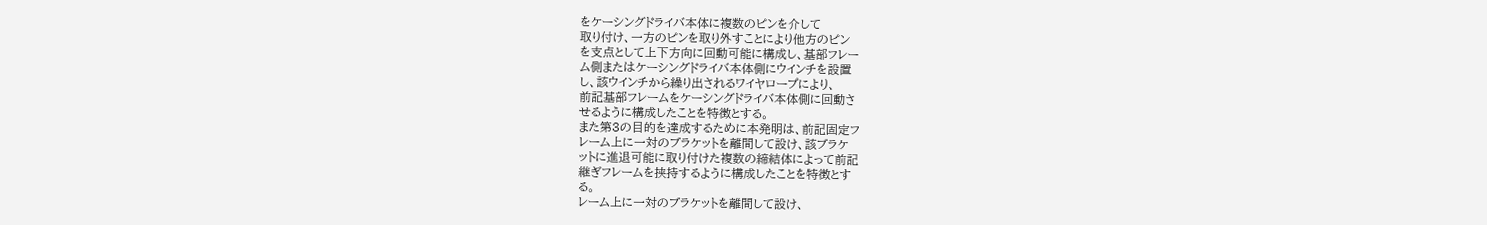をケーシングドライバ本体に複数のピンを介して
取り付け、一方のピンを取り外すことにより他方のピン
を支点として上下方向に回動可能に構成し、基部フレー
ム側またはケーシングドライバ本体側にウインチを設置
し、該ウインチから繰り出されるワイヤロープにより、
前記基部フレームをケーシングドライバ本体側に回動さ
せるように構成したことを特徴とする。
また第3の目的を達成するために本発明は、前記固定フ
レーム上に一対のブラケットを離間して設け、該ブラケ
ットに進退可能に取り付けた複数の締結体によって前記
継ぎフレームを挟持するように構成したことを特徴とす
る。
レーム上に一対のブラケットを離間して設け、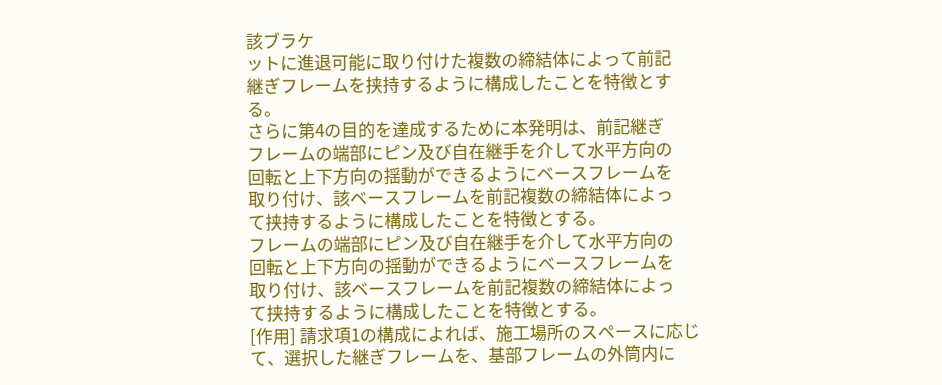該ブラケ
ットに進退可能に取り付けた複数の締結体によって前記
継ぎフレームを挟持するように構成したことを特徴とす
る。
さらに第4の目的を達成するために本発明は、前記継ぎ
フレームの端部にピン及び自在継手を介して水平方向の
回転と上下方向の揺動ができるようにベースフレームを
取り付け、該ベースフレームを前記複数の締結体によっ
て挟持するように構成したことを特徴とする。
フレームの端部にピン及び自在継手を介して水平方向の
回転と上下方向の揺動ができるようにベースフレームを
取り付け、該ベースフレームを前記複数の締結体によっ
て挟持するように構成したことを特徴とする。
[作用] 請求項1の構成によれば、施工場所のスペースに応じ
て、選択した継ぎフレームを、基部フレームの外筒内に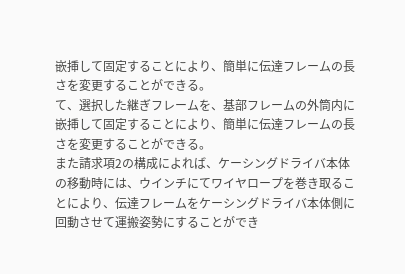嵌挿して固定することにより、簡単に伝達フレームの長
さを変更することができる。
て、選択した継ぎフレームを、基部フレームの外筒内に
嵌挿して固定することにより、簡単に伝達フレームの長
さを変更することができる。
また請求項2の構成によれば、ケーシングドライバ本体
の移動時には、ウインチにてワイヤロープを巻き取るこ
とにより、伝達フレームをケーシングドライバ本体側に
回動させて運搬姿勢にすることができ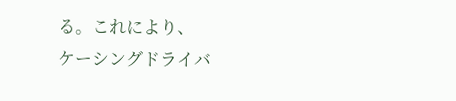る。これにより、
ケーシングドライバ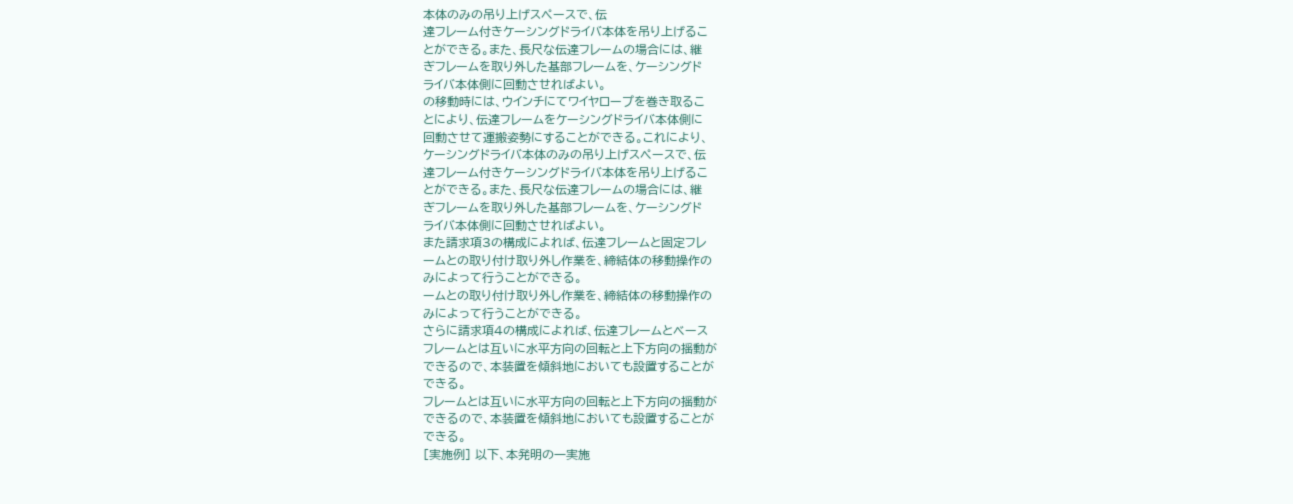本体のみの吊り上げスペースで、伝
達フレーム付きケーシングドライバ本体を吊り上げるこ
とができる。また、長尺な伝達フレームの場合には、継
ぎフレームを取り外した基部フレームを、ケーシングド
ライバ本体側に回動させればよい。
の移動時には、ウインチにてワイヤロープを巻き取るこ
とにより、伝達フレームをケーシングドライバ本体側に
回動させて運搬姿勢にすることができる。これにより、
ケーシングドライバ本体のみの吊り上げスペースで、伝
達フレーム付きケーシングドライバ本体を吊り上げるこ
とができる。また、長尺な伝達フレームの場合には、継
ぎフレームを取り外した基部フレームを、ケーシングド
ライバ本体側に回動させればよい。
また請求項3の構成によれば、伝達フレームと固定フレ
ームとの取り付け取り外し作業を、締結体の移動操作の
みによって行うことができる。
ームとの取り付け取り外し作業を、締結体の移動操作の
みによって行うことができる。
さらに請求項4の構成によれば、伝達フレームとベース
フレームとは互いに水平方向の回転と上下方向の揺動が
できるので、本装置を傾斜地においても設置することが
できる。
フレームとは互いに水平方向の回転と上下方向の揺動が
できるので、本装置を傾斜地においても設置することが
できる。
[実施例] 以下、本発明の一実施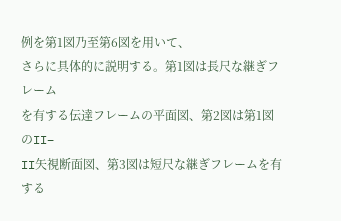例を第1図乃至第6図を用いて、
さらに具体的に説明する。第1図は長尺な継ぎフレーム
を有する伝達フレームの平面図、第2図は第1図のII−
II矢視断面図、第3図は短尺な継ぎフレームを有する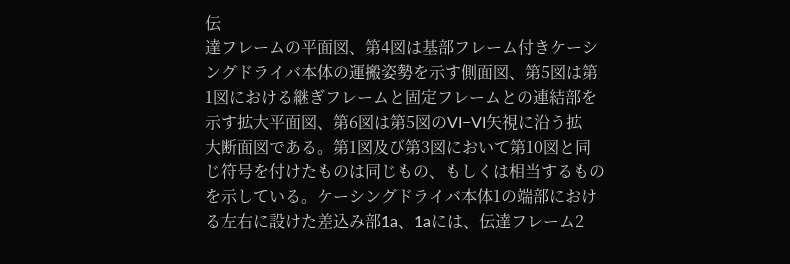伝
達フレームの平面図、第4図は基部フレーム付きケーシ
ングドライバ本体の運搬姿勢を示す側面図、第5図は第
1図における継ぎフレームと固定フレームとの連結部を
示す拡大平面図、第6図は第5図のVI−VI矢視に沿う拡
大断面図である。第1図及び第3図において第10図と同
じ符号を付けたものは同じもの、もしくは相当するもの
を示している。ケーシングドライバ本体1の端部におけ
る左右に設けた差込み部1a、1aには、伝達フレーム2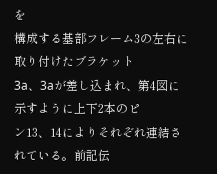を
構成する基部フレーム3の左右に取り付けたブラケット
3a、3aが差し込まれ、第4図に示すように上下2本のピ
ン13、14によりそれぞれ連結されている。前記伝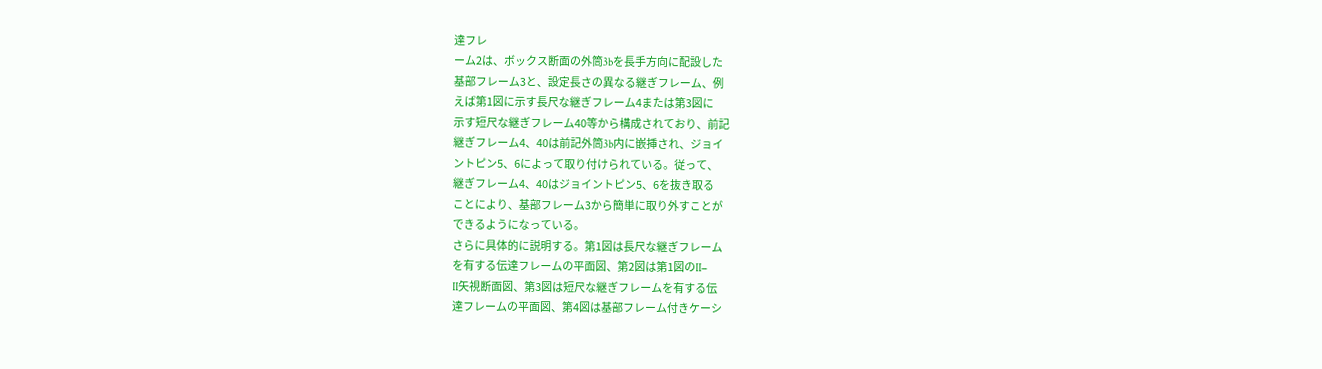達フレ
ーム2は、ボックス断面の外筒3bを長手方向に配設した
基部フレーム3と、設定長さの異なる継ぎフレーム、例
えば第1図に示す長尺な継ぎフレーム4または第3図に
示す短尺な継ぎフレーム40等から構成されており、前記
継ぎフレーム4、40は前記外筒3b内に嵌挿され、ジョイ
ントピン5、6によって取り付けられている。従って、
継ぎフレーム4、40はジョイントピン5、6を抜き取る
ことにより、基部フレーム3から簡単に取り外すことが
できるようになっている。
さらに具体的に説明する。第1図は長尺な継ぎフレーム
を有する伝達フレームの平面図、第2図は第1図のII−
II矢視断面図、第3図は短尺な継ぎフレームを有する伝
達フレームの平面図、第4図は基部フレーム付きケーシ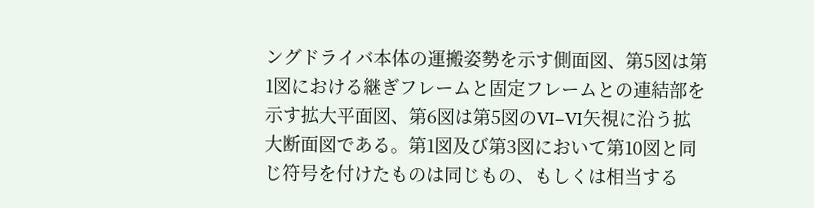ングドライバ本体の運搬姿勢を示す側面図、第5図は第
1図における継ぎフレームと固定フレームとの連結部を
示す拡大平面図、第6図は第5図のVI−VI矢視に沿う拡
大断面図である。第1図及び第3図において第10図と同
じ符号を付けたものは同じもの、もしくは相当する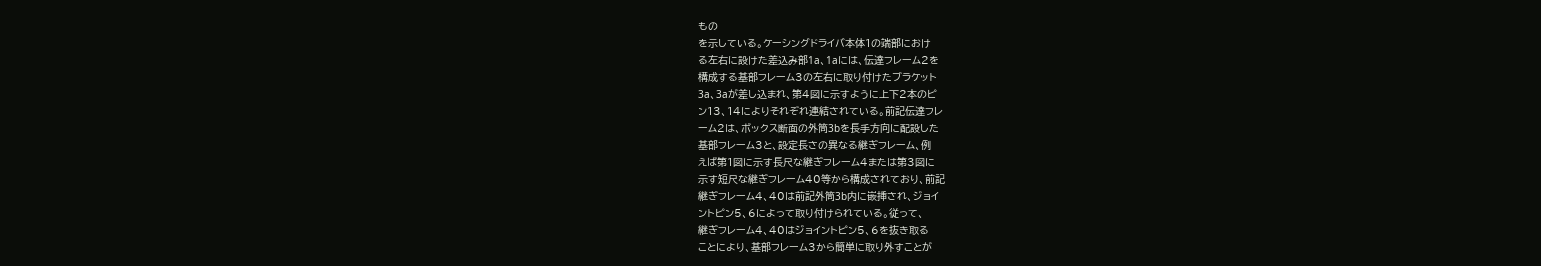もの
を示している。ケーシングドライバ本体1の端部におけ
る左右に設けた差込み部1a、1aには、伝達フレーム2を
構成する基部フレーム3の左右に取り付けたブラケット
3a、3aが差し込まれ、第4図に示すように上下2本のピ
ン13、14によりそれぞれ連結されている。前記伝達フレ
ーム2は、ボックス断面の外筒3bを長手方向に配設した
基部フレーム3と、設定長さの異なる継ぎフレーム、例
えば第1図に示す長尺な継ぎフレーム4または第3図に
示す短尺な継ぎフレーム40等から構成されており、前記
継ぎフレーム4、40は前記外筒3b内に嵌挿され、ジョイ
ントピン5、6によって取り付けられている。従って、
継ぎフレーム4、40はジョイントピン5、6を抜き取る
ことにより、基部フレーム3から簡単に取り外すことが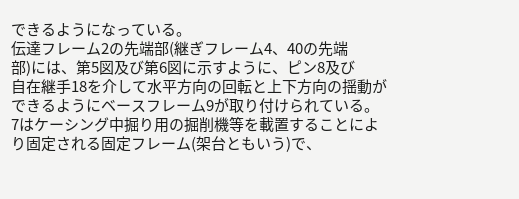できるようになっている。
伝達フレーム2の先端部(継ぎフレーム4、40の先端
部)には、第5図及び第6図に示すように、ピン8及び
自在継手18を介して水平方向の回転と上下方向の揺動が
できるようにベースフレーム9が取り付けられている。
7はケーシング中掘り用の掘削機等を載置することによ
り固定される固定フレーム(架台ともいう)で、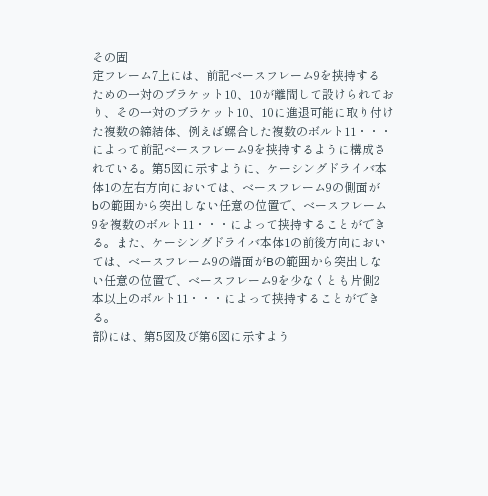その固
定フレーム7上には、前記ベースフレーム9を挟持する
ための一対のブラケット10、10が離間して設けられてお
り、その一対のブラケット10、10に進退可能に取り付け
た複数の締結体、例えば螺合した複数のボルト11・・・
によって前記ベースフレーム9を挟持するように構成さ
れている。第5図に示すように、ケーシングドライバ本
体1の左右方向においては、ベースフレーム9の側面が
bの範囲から突出しない任意の位置で、ベースフレーム
9を複数のボルト11・・・によって挟持することができ
る。また、ケーシングドライバ本体1の前後方向におい
ては、ベースフレーム9の端面がBの範囲から突出しな
い任意の位置で、ベースフレーム9を少なくとも片側2
本以上のボルト11・・・によって挟持することができ
る。
部)には、第5図及び第6図に示すよう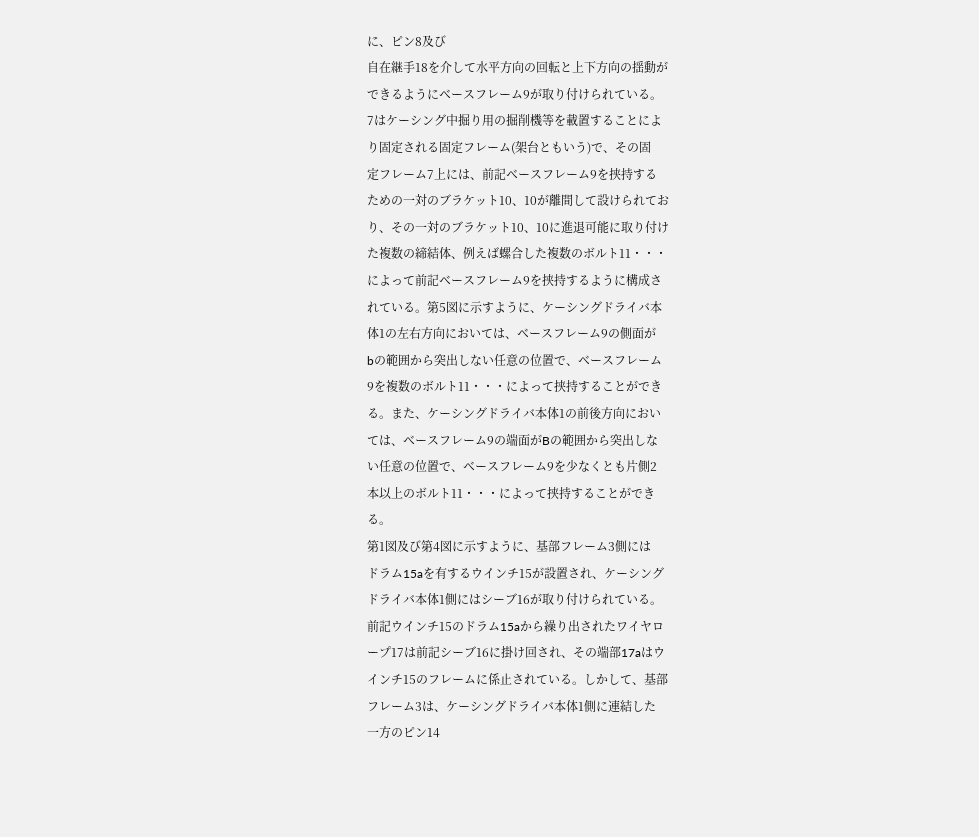に、ピン8及び
自在継手18を介して水平方向の回転と上下方向の揺動が
できるようにベースフレーム9が取り付けられている。
7はケーシング中掘り用の掘削機等を載置することによ
り固定される固定フレーム(架台ともいう)で、その固
定フレーム7上には、前記ベースフレーム9を挟持する
ための一対のブラケット10、10が離間して設けられてお
り、その一対のブラケット10、10に進退可能に取り付け
た複数の締結体、例えば螺合した複数のボルト11・・・
によって前記ベースフレーム9を挟持するように構成さ
れている。第5図に示すように、ケーシングドライバ本
体1の左右方向においては、ベースフレーム9の側面が
bの範囲から突出しない任意の位置で、ベースフレーム
9を複数のボルト11・・・によって挟持することができ
る。また、ケーシングドライバ本体1の前後方向におい
ては、ベースフレーム9の端面がBの範囲から突出しな
い任意の位置で、ベースフレーム9を少なくとも片側2
本以上のボルト11・・・によって挟持することができ
る。
第1図及び第4図に示すように、基部フレーム3側には
ドラム15aを有するウインチ15が設置され、ケーシング
ドライバ本体1側にはシーブ16が取り付けられている。
前記ウインチ15のドラム15aから繰り出されたワイヤロ
ープ17は前記シーブ16に掛け回され、その端部17aはウ
インチ15のフレームに係止されている。しかして、基部
フレーム3は、ケーシングドライバ本体1側に連結した
一方のピン14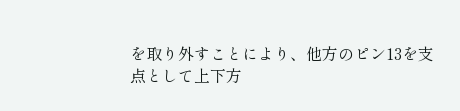を取り外すことにより、他方のピン13を支
点として上下方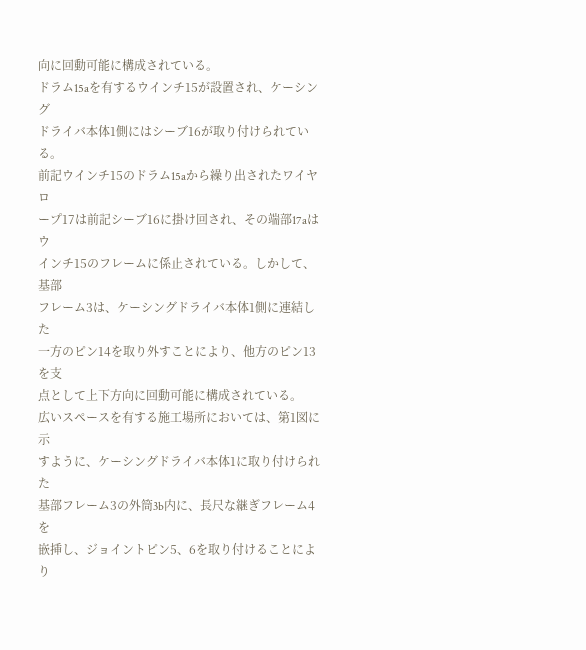向に回動可能に構成されている。
ドラム15aを有するウインチ15が設置され、ケーシング
ドライバ本体1側にはシーブ16が取り付けられている。
前記ウインチ15のドラム15aから繰り出されたワイヤロ
ープ17は前記シーブ16に掛け回され、その端部17aはウ
インチ15のフレームに係止されている。しかして、基部
フレーム3は、ケーシングドライバ本体1側に連結した
一方のピン14を取り外すことにより、他方のピン13を支
点として上下方向に回動可能に構成されている。
広いスペースを有する施工場所においては、第1図に示
すように、ケーシングドライバ本体1に取り付けられた
基部フレーム3の外筒3b内に、長尺な継ぎフレーム4を
嵌挿し、ジョイントピン5、6を取り付けることにより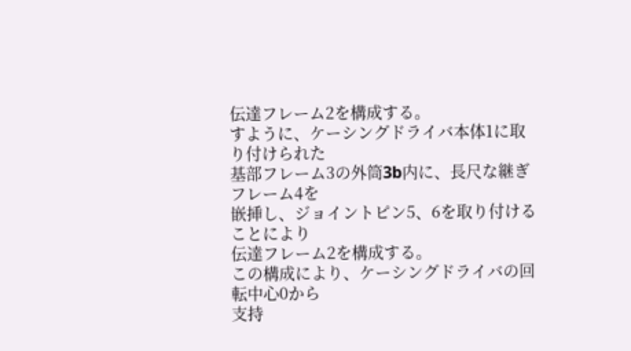伝達フレーム2を構成する。
すように、ケーシングドライバ本体1に取り付けられた
基部フレーム3の外筒3b内に、長尺な継ぎフレーム4を
嵌挿し、ジョイントピン5、6を取り付けることにより
伝達フレーム2を構成する。
この構成により、ケーシングドライバの回転中心0から
支持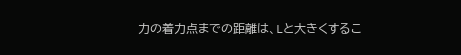力の着力点までの距離は、Lと大きくするこ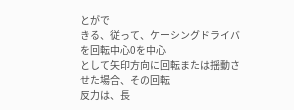とがで
きる、従って、ケーシングドライバを回転中心0を中心
として矢印方向に回転または揺動させた場合、その回転
反力は、長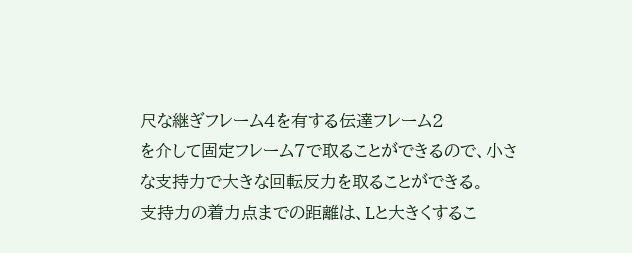尺な継ぎフレーム4を有する伝達フレーム2
を介して固定フレーム7で取ることができるので、小さ
な支持力で大きな回転反力を取ることができる。
支持力の着力点までの距離は、Lと大きくするこ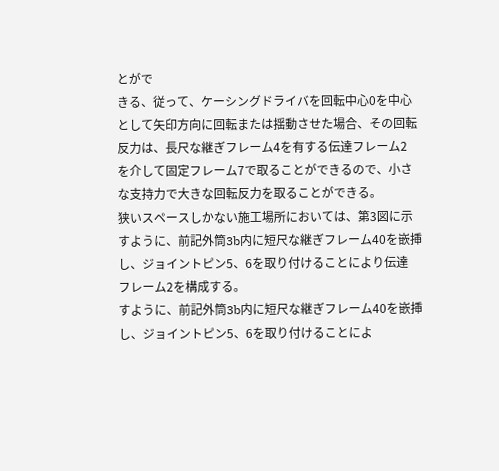とがで
きる、従って、ケーシングドライバを回転中心0を中心
として矢印方向に回転または揺動させた場合、その回転
反力は、長尺な継ぎフレーム4を有する伝達フレーム2
を介して固定フレーム7で取ることができるので、小さ
な支持力で大きな回転反力を取ることができる。
狭いスペースしかない施工場所においては、第3図に示
すように、前記外筒3b内に短尺な継ぎフレーム40を嵌挿
し、ジョイントピン5、6を取り付けることにより伝達
フレーム2を構成する。
すように、前記外筒3b内に短尺な継ぎフレーム40を嵌挿
し、ジョイントピン5、6を取り付けることによ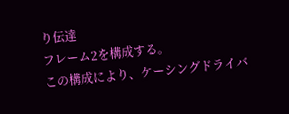り伝達
フレーム2を構成する。
この構成により、ケーシングドライバ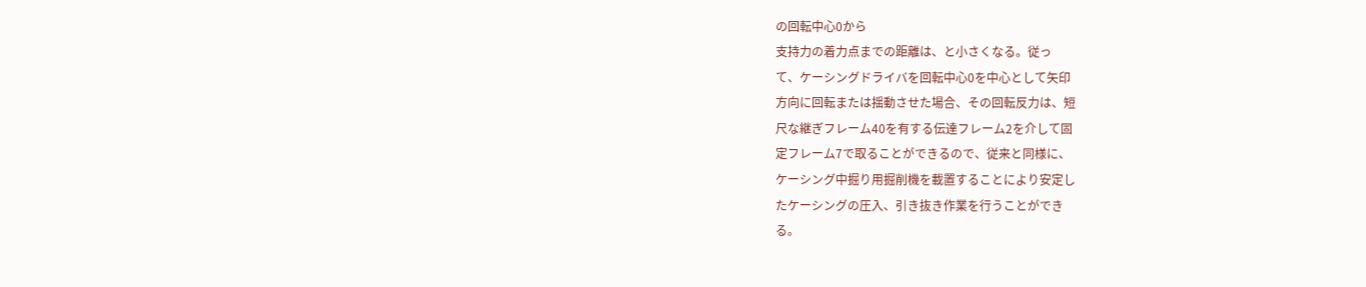の回転中心0から
支持力の着力点までの距離は、と小さくなる。従っ
て、ケーシングドライバを回転中心0を中心として矢印
方向に回転または揺動させた場合、その回転反力は、短
尺な継ぎフレーム40を有する伝達フレーム2を介して固
定フレーム7で取ることができるので、従来と同様に、
ケーシング中掘り用掘削機を載置することにより安定し
たケーシングの圧入、引き抜き作業を行うことができ
る。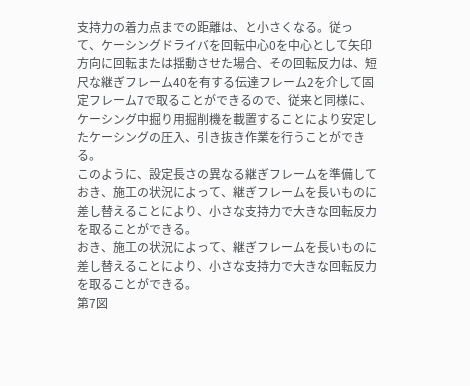支持力の着力点までの距離は、と小さくなる。従っ
て、ケーシングドライバを回転中心0を中心として矢印
方向に回転または揺動させた場合、その回転反力は、短
尺な継ぎフレーム40を有する伝達フレーム2を介して固
定フレーム7で取ることができるので、従来と同様に、
ケーシング中掘り用掘削機を載置することにより安定し
たケーシングの圧入、引き抜き作業を行うことができ
る。
このように、設定長さの異なる継ぎフレームを準備して
おき、施工の状況によって、継ぎフレームを長いものに
差し替えることにより、小さな支持力で大きな回転反力
を取ることができる。
おき、施工の状況によって、継ぎフレームを長いものに
差し替えることにより、小さな支持力で大きな回転反力
を取ることができる。
第7図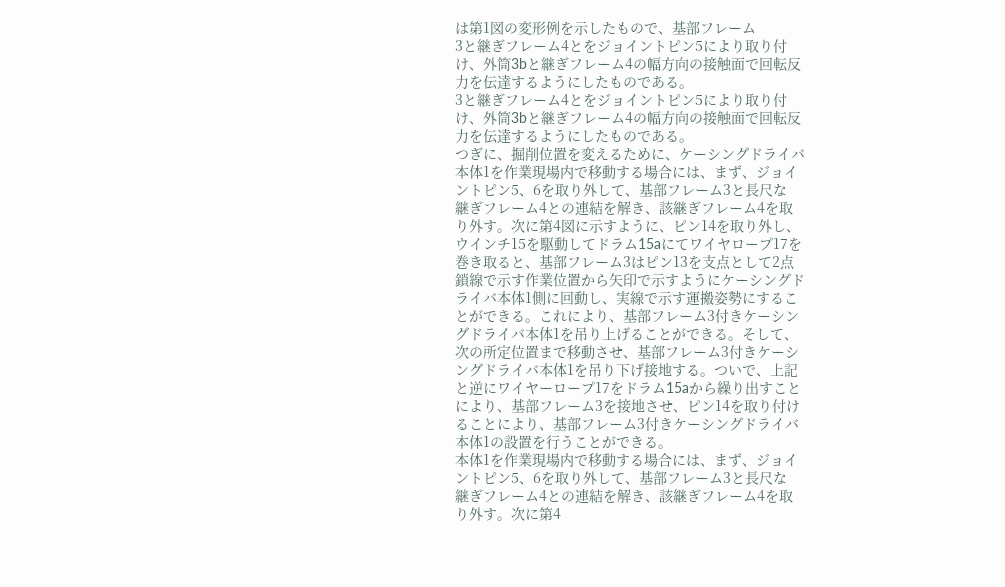は第1図の変形例を示したもので、基部フレーム
3と継ぎフレーム4とをジョイントピン5により取り付
け、外筒3bと継ぎフレーム4の幅方向の接触面で回転反
力を伝達するようにしたものである。
3と継ぎフレーム4とをジョイントピン5により取り付
け、外筒3bと継ぎフレーム4の幅方向の接触面で回転反
力を伝達するようにしたものである。
つぎに、掘削位置を変えるために、ケーシングドライバ
本体1を作業現場内で移動する場合には、まず、ジョイ
ントピン5、6を取り外して、基部フレーム3と長尺な
継ぎフレーム4との連結を解き、該継ぎフレーム4を取
り外す。次に第4図に示すように、ピン14を取り外し、
ウインチ15を駆動してドラム15aにてワイヤロープ17を
巻き取ると、基部フレーム3はピン13を支点として2点
鎖線で示す作業位置から矢印で示すようにケーシングド
ライバ本体1側に回動し、実線で示す運搬姿勢にするこ
とができる。これにより、基部フレーム3付きケーシン
グドライバ本体1を吊り上げることができる。そして、
次の所定位置まで移動させ、基部フレーム3付きケーシ
ングドライバ本体1を吊り下げ接地する。ついで、上記
と逆にワイヤーロープ17をドラム15aから繰り出すこと
により、基部フレーム3を接地させ、ピン14を取り付け
ることにより、基部フレーム3付きケーシングドライバ
本体1の設置を行うことができる。
本体1を作業現場内で移動する場合には、まず、ジョイ
ントピン5、6を取り外して、基部フレーム3と長尺な
継ぎフレーム4との連結を解き、該継ぎフレーム4を取
り外す。次に第4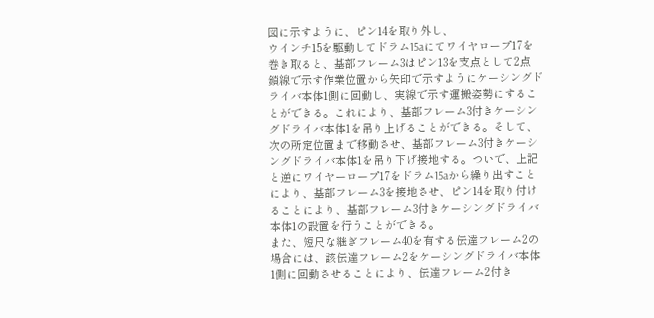図に示すように、ピン14を取り外し、
ウインチ15を駆動してドラム15aにてワイヤロープ17を
巻き取ると、基部フレーム3はピン13を支点として2点
鎖線で示す作業位置から矢印で示すようにケーシングド
ライバ本体1側に回動し、実線で示す運搬姿勢にするこ
とができる。これにより、基部フレーム3付きケーシン
グドライバ本体1を吊り上げることができる。そして、
次の所定位置まで移動させ、基部フレーム3付きケーシ
ングドライバ本体1を吊り下げ接地する。ついで、上記
と逆にワイヤーロープ17をドラム15aから繰り出すこと
により、基部フレーム3を接地させ、ピン14を取り付け
ることにより、基部フレーム3付きケーシングドライバ
本体1の設置を行うことができる。
また、短尺な継ぎフレーム40を有する伝達フレーム2の
場合には、該伝達フレーム2をケーシングドライバ本体
1側に回動させることにより、伝達フレーム2付き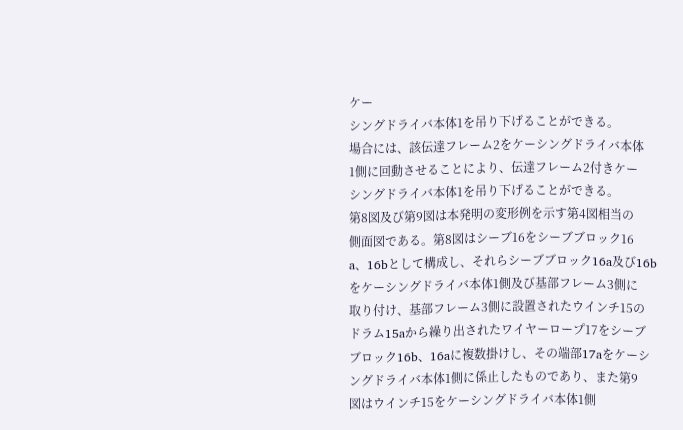ケー
シングドライバ本体1を吊り下げることができる。
場合には、該伝達フレーム2をケーシングドライバ本体
1側に回動させることにより、伝達フレーム2付きケー
シングドライバ本体1を吊り下げることができる。
第8図及び第9図は本発明の変形例を示す第4図相当の
側面図である。第8図はシーブ16をシーブブロック16
a、16bとして構成し、それらシーブブロック16a及び16b
をケーシングドライバ本体1側及び基部フレーム3側に
取り付け、基部フレーム3側に設置されたウインチ15の
ドラム15aから繰り出されたワイヤーロープ17をシーブ
ブロック16b、16aに複数掛けし、その端部17aをケーシ
ングドライバ本体1側に係止したものであり、また第9
図はウインチ15をケーシングドライバ本体1側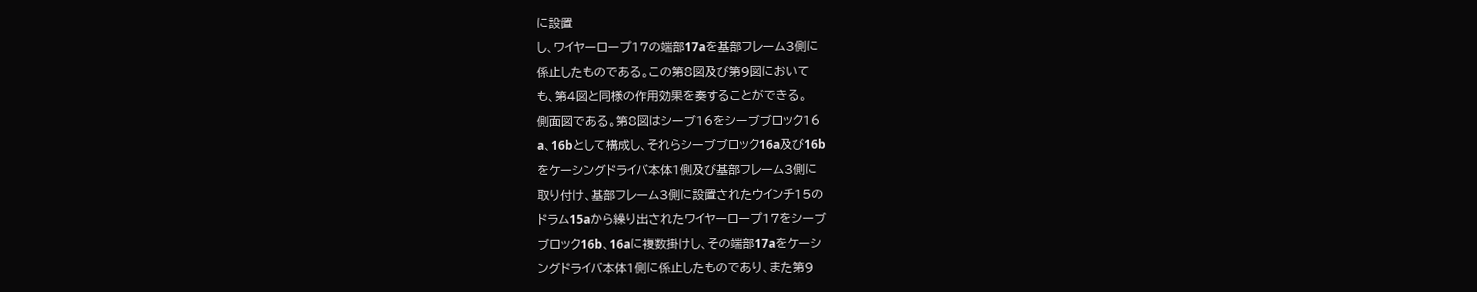に設置
し、ワイヤーロープ17の端部17aを基部フレーム3側に
係止したものである。この第8図及び第9図において
も、第4図と同様の作用効果を奏することができる。
側面図である。第8図はシーブ16をシーブブロック16
a、16bとして構成し、それらシーブブロック16a及び16b
をケーシングドライバ本体1側及び基部フレーム3側に
取り付け、基部フレーム3側に設置されたウインチ15の
ドラム15aから繰り出されたワイヤーロープ17をシーブ
ブロック16b、16aに複数掛けし、その端部17aをケーシ
ングドライバ本体1側に係止したものであり、また第9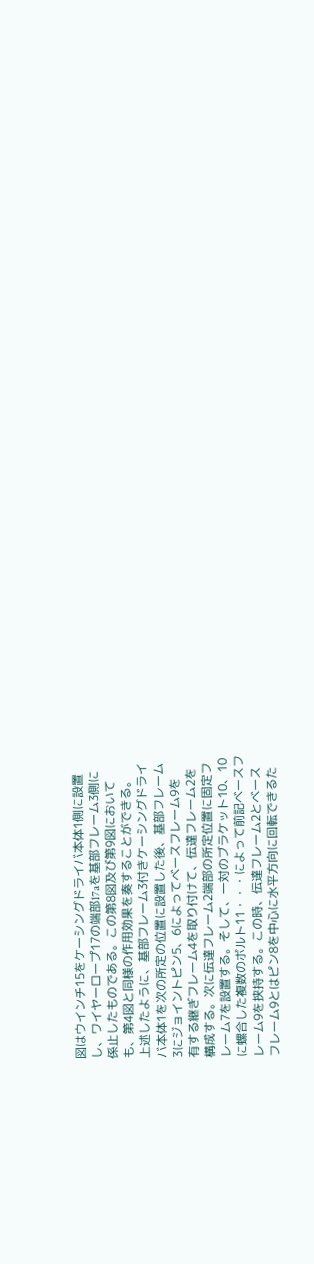図はウインチ15をケーシングドライバ本体1側に設置
し、ワイヤーロープ17の端部17aを基部フレーム3側に
係止したものである。この第8図及び第9図において
も、第4図と同様の作用効果を奏することができる。
上述したように、基部フレーム3付きケーシングドライ
バ本体1を次の所定の位置に設置した後、基部フレーム
3にジョイントピン5、6によってベースフレーム9を
有する継ぎフレーム4を取り付けて、伝達フレーム2を
構成する。次に伝達フレーム2端部の所定位置に固定フ
レーム7を設置する。そして、一対のブラケット10、10
に螺合した複数のボルト11・・・によって前記ベースフ
レーム9を挟持する。この時、伝達フレーム2とベース
フレーム9とはピン8を中心に水平方向に回転できるた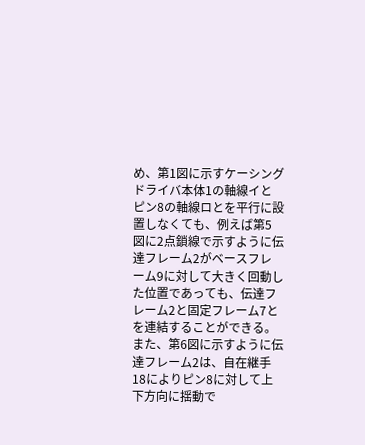め、第1図に示すケーシングドライバ本体1の軸線イと
ピン8の軸線ロとを平行に設置しなくても、例えば第5
図に2点鎖線で示すように伝達フレーム2がベースフレ
ーム9に対して大きく回動した位置であっても、伝達フ
レーム2と固定フレーム7とを連結することができる。
また、第6図に示すように伝達フレーム2は、自在継手
18によりピン8に対して上下方向に揺動で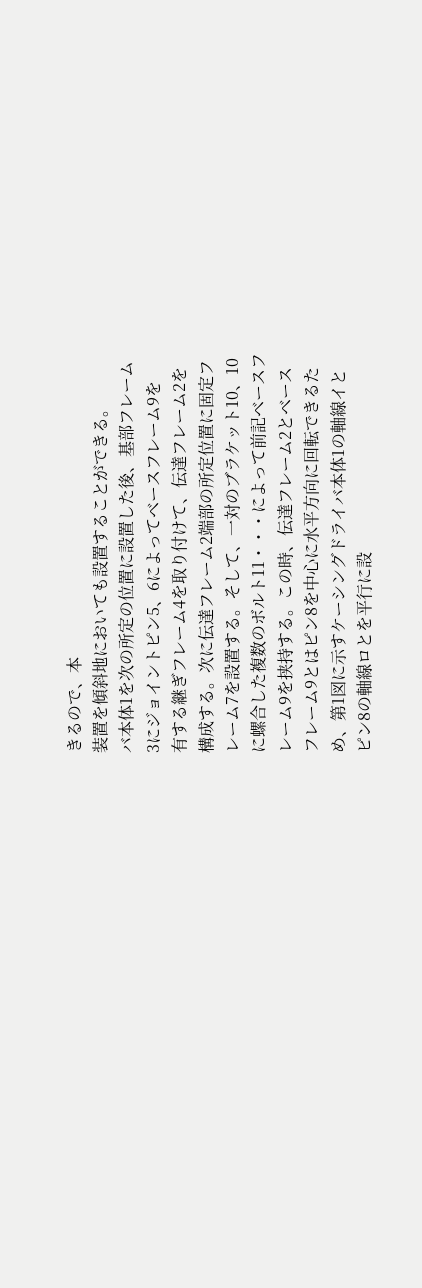きるので、本
装置を傾斜地においても設置することができる。
バ本体1を次の所定の位置に設置した後、基部フレーム
3にジョイントピン5、6によってベースフレーム9を
有する継ぎフレーム4を取り付けて、伝達フレーム2を
構成する。次に伝達フレーム2端部の所定位置に固定フ
レーム7を設置する。そして、一対のブラケット10、10
に螺合した複数のボルト11・・・によって前記ベースフ
レーム9を挟持する。この時、伝達フレーム2とベース
フレーム9とはピン8を中心に水平方向に回転できるた
め、第1図に示すケーシングドライバ本体1の軸線イと
ピン8の軸線ロとを平行に設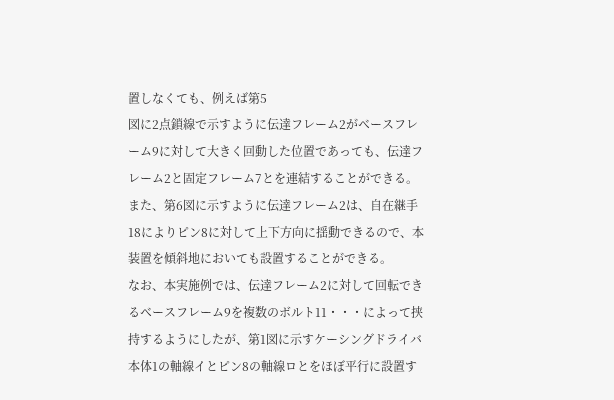置しなくても、例えば第5
図に2点鎖線で示すように伝達フレーム2がベースフレ
ーム9に対して大きく回動した位置であっても、伝達フ
レーム2と固定フレーム7とを連結することができる。
また、第6図に示すように伝達フレーム2は、自在継手
18によりピン8に対して上下方向に揺動できるので、本
装置を傾斜地においても設置することができる。
なお、本実施例では、伝達フレーム2に対して回転でき
るベースフレーム9を複数のボルト11・・・によって挟
持するようにしたが、第1図に示すケーシングドライバ
本体1の軸線イとピン8の軸線ロとをほぼ平行に設置す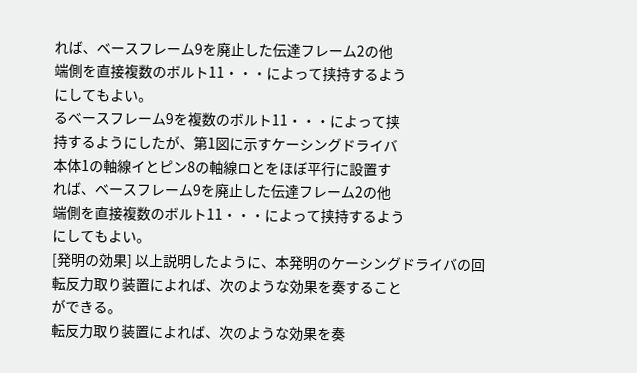れば、ベースフレーム9を廃止した伝達フレーム2の他
端側を直接複数のボルト11・・・によって挟持するよう
にしてもよい。
るベースフレーム9を複数のボルト11・・・によって挟
持するようにしたが、第1図に示すケーシングドライバ
本体1の軸線イとピン8の軸線ロとをほぼ平行に設置す
れば、ベースフレーム9を廃止した伝達フレーム2の他
端側を直接複数のボルト11・・・によって挟持するよう
にしてもよい。
[発明の効果] 以上説明したように、本発明のケーシングドライバの回
転反力取り装置によれば、次のような効果を奏すること
ができる。
転反力取り装置によれば、次のような効果を奏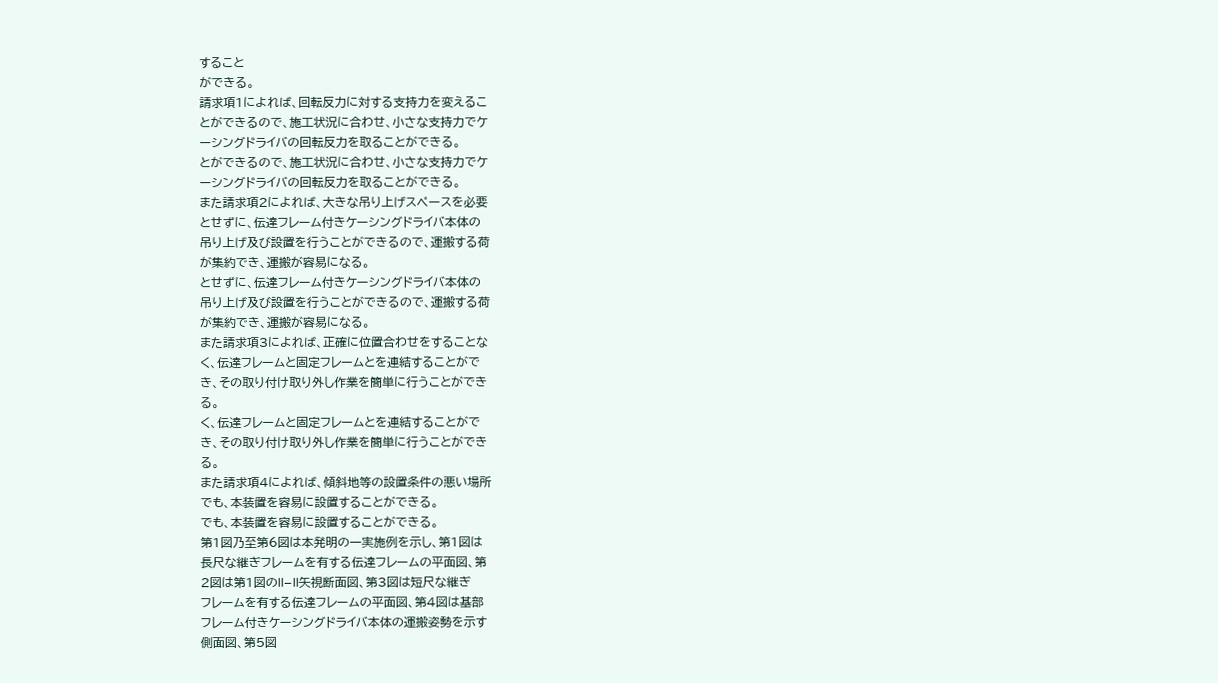すること
ができる。
請求項1によれば、回転反力に対する支持力を変えるこ
とができるので、施工状況に合わせ、小さな支持力でケ
ーシングドライバの回転反力を取ることができる。
とができるので、施工状況に合わせ、小さな支持力でケ
ーシングドライバの回転反力を取ることができる。
また請求項2によれば、大きな吊り上げスペースを必要
とせずに、伝達フレーム付きケーシングドライバ本体の
吊り上げ及び設置を行うことができるので、運搬する荷
が集約でき、運搬が容易になる。
とせずに、伝達フレーム付きケーシングドライバ本体の
吊り上げ及び設置を行うことができるので、運搬する荷
が集約でき、運搬が容易になる。
また請求項3によれば、正確に位置合わせをすることな
く、伝達フレームと固定フレームとを連結することがで
き、その取り付け取り外し作業を簡単に行うことができ
る。
く、伝達フレームと固定フレームとを連結することがで
き、その取り付け取り外し作業を簡単に行うことができ
る。
また請求項4によれば、傾斜地等の設置条件の悪い場所
でも、本装置を容易に設置することができる。
でも、本装置を容易に設置することができる。
第1図乃至第6図は本発明の一実施例を示し、第1図は
長尺な継ぎフレームを有する伝達フレームの平面図、第
2図は第1図のII−II矢視断面図、第3図は短尺な継ぎ
フレームを有する伝達フレームの平面図、第4図は基部
フレーム付きケーシングドライバ本体の運搬姿勢を示す
側面図、第5図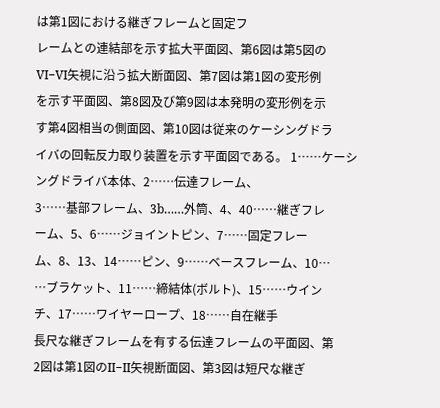は第1図における継ぎフレームと固定フ
レームとの連結部を示す拡大平面図、第6図は第5図の
VI−VI矢視に沿う拡大断面図、第7図は第1図の変形例
を示す平面図、第8図及び第9図は本発明の変形例を示
す第4図相当の側面図、第10図は従来のケーシングドラ
イバの回転反力取り装置を示す平面図である。 1……ケーシングドライバ本体、2……伝達フレーム、
3……基部フレーム、3b……外筒、4、40……継ぎフレ
ーム、5、6……ジョイントピン、7……固定フレー
ム、8、13、14……ピン、9……ベースフレーム、10…
…ブラケット、11……締結体(ボルト)、15……ウイン
チ、17……ワイヤーロープ、18……自在継手
長尺な継ぎフレームを有する伝達フレームの平面図、第
2図は第1図のII−II矢視断面図、第3図は短尺な継ぎ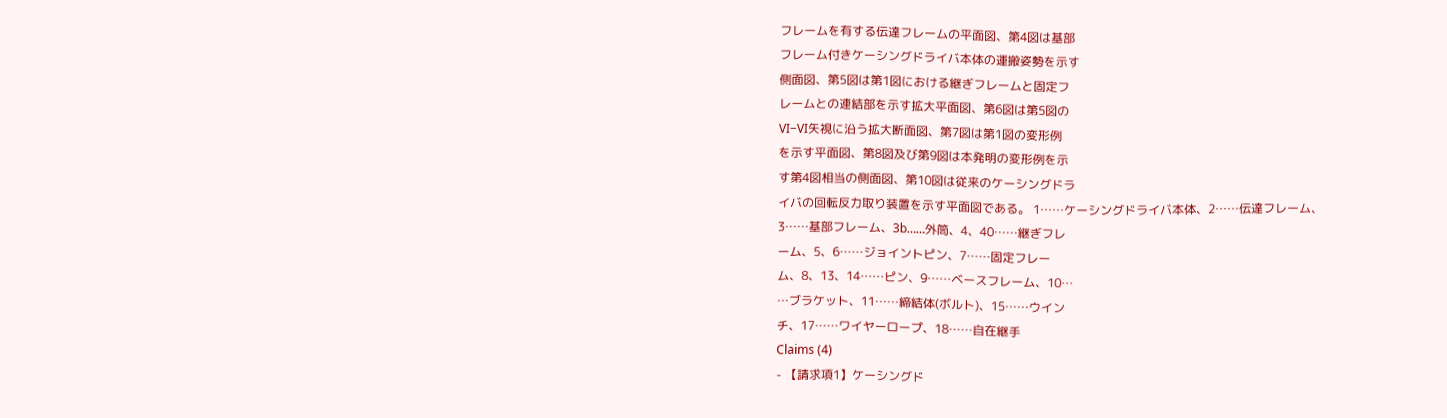フレームを有する伝達フレームの平面図、第4図は基部
フレーム付きケーシングドライバ本体の運搬姿勢を示す
側面図、第5図は第1図における継ぎフレームと固定フ
レームとの連結部を示す拡大平面図、第6図は第5図の
VI−VI矢視に沿う拡大断面図、第7図は第1図の変形例
を示す平面図、第8図及び第9図は本発明の変形例を示
す第4図相当の側面図、第10図は従来のケーシングドラ
イバの回転反力取り装置を示す平面図である。 1……ケーシングドライバ本体、2……伝達フレーム、
3……基部フレーム、3b……外筒、4、40……継ぎフレ
ーム、5、6……ジョイントピン、7……固定フレー
ム、8、13、14……ピン、9……ベースフレーム、10…
…ブラケット、11……締結体(ボルト)、15……ウイン
チ、17……ワイヤーロープ、18……自在継手
Claims (4)
- 【請求項1】ケーシングド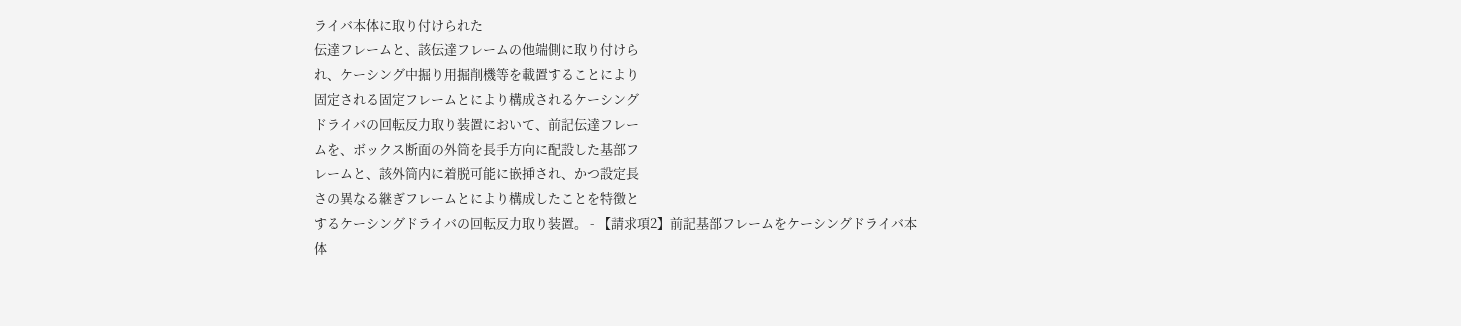ライバ本体に取り付けられた
伝達フレームと、該伝達フレームの他端側に取り付けら
れ、ケーシング中掘り用掘削機等を載置することにより
固定される固定フレームとにより構成されるケーシング
ドライバの回転反力取り装置において、前記伝達フレー
ムを、ボックス断面の外筒を長手方向に配設した基部フ
レームと、該外筒内に着脱可能に嵌挿され、かつ設定長
さの異なる継ぎフレームとにより構成したことを特徴と
するケーシングドライバの回転反力取り装置。 - 【請求項2】前記基部フレームをケーシングドライバ本
体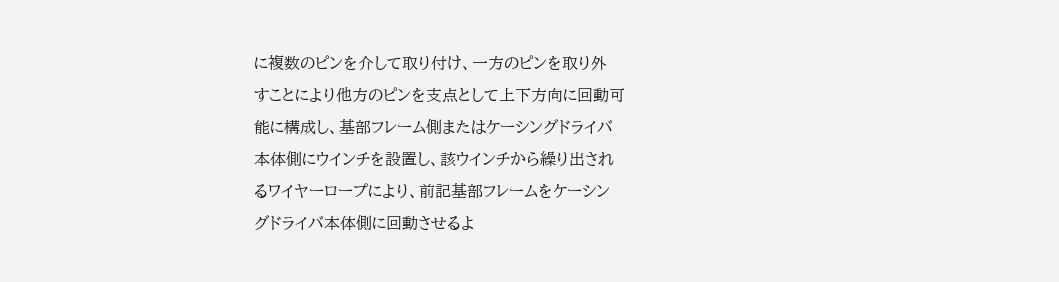に複数のピンを介して取り付け、一方のピンを取り外
すことにより他方のピンを支点として上下方向に回動可
能に構成し、基部フレーム側またはケーシングドライバ
本体側にウインチを設置し、該ウインチから繰り出され
るワイヤーロープにより、前記基部フレームをケーシン
グドライバ本体側に回動させるよ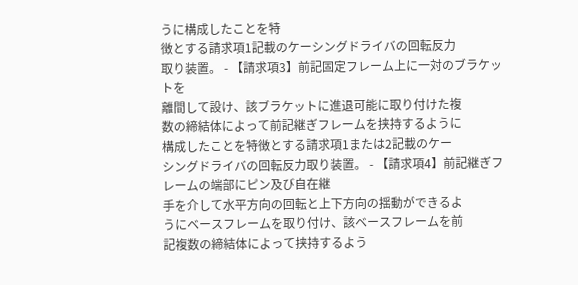うに構成したことを特
徴とする請求項1記載のケーシングドライバの回転反力
取り装置。 - 【請求項3】前記固定フレーム上に一対のブラケットを
離間して設け、該ブラケットに進退可能に取り付けた複
数の締結体によって前記継ぎフレームを挟持するように
構成したことを特徴とする請求項1または2記載のケー
シングドライバの回転反力取り装置。 - 【請求項4】前記継ぎフレームの端部にピン及び自在継
手を介して水平方向の回転と上下方向の揺動ができるよ
うにベースフレームを取り付け、該ベースフレームを前
記複数の締結体によって挟持するよう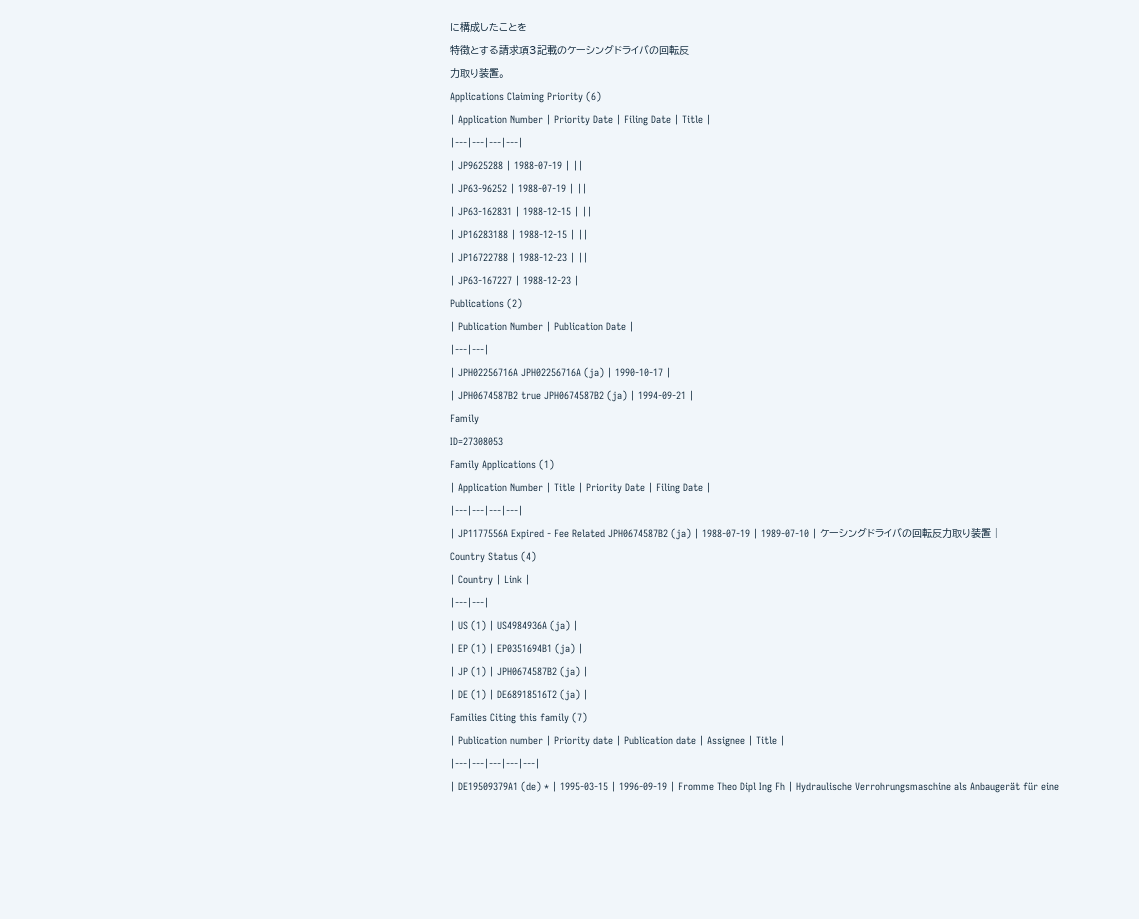に構成したことを
特徴とする請求項3記載のケーシングドライバの回転反
力取り装置。
Applications Claiming Priority (6)
| Application Number | Priority Date | Filing Date | Title |
|---|---|---|---|
| JP9625288 | 1988-07-19 | ||
| JP63-96252 | 1988-07-19 | ||
| JP63-162831 | 1988-12-15 | ||
| JP16283188 | 1988-12-15 | ||
| JP16722788 | 1988-12-23 | ||
| JP63-167227 | 1988-12-23 |
Publications (2)
| Publication Number | Publication Date |
|---|---|
| JPH02256716A JPH02256716A (ja) | 1990-10-17 |
| JPH0674587B2 true JPH0674587B2 (ja) | 1994-09-21 |
Family
ID=27308053
Family Applications (1)
| Application Number | Title | Priority Date | Filing Date |
|---|---|---|---|
| JP1177556A Expired - Fee Related JPH0674587B2 (ja) | 1988-07-19 | 1989-07-10 | ケーシングドライバの回転反力取り装置 |
Country Status (4)
| Country | Link |
|---|---|
| US (1) | US4984936A (ja) |
| EP (1) | EP0351694B1 (ja) |
| JP (1) | JPH0674587B2 (ja) |
| DE (1) | DE68918516T2 (ja) |
Families Citing this family (7)
| Publication number | Priority date | Publication date | Assignee | Title |
|---|---|---|---|---|
| DE19509379A1 (de) * | 1995-03-15 | 1996-09-19 | Fromme Theo Dipl Ing Fh | Hydraulische Verrohrungsmaschine als Anbaugerät für eine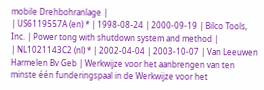mobile Drehbohranlage |
| US6119557A (en) * | 1998-08-24 | 2000-09-19 | Bilco Tools, Inc. | Power tong with shutdown system and method |
| NL1021143C2 (nl) * | 2002-04-04 | 2003-10-07 | Van Leeuwen Harmelen Bv Geb | Werkwijze voor het aanbrengen van ten minste één funderingspaal in de Werkwijze voor het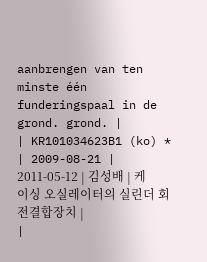aanbrengen van ten minste één funderingspaal in de grond. grond. |
| KR101034623B1 (ko) * | 2009-08-21 | 2011-05-12 | 김성배 | 케이싱 오실레이터의 실린더 회전결합장치 |
|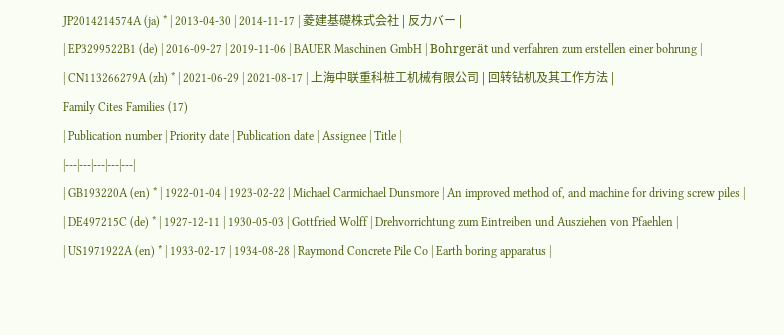JP2014214574A (ja) * | 2013-04-30 | 2014-11-17 | 菱建基礎株式会社 | 反力バー |
| EP3299522B1 (de) | 2016-09-27 | 2019-11-06 | BAUER Maschinen GmbH | Bohrgerät und verfahren zum erstellen einer bohrung |
| CN113266279A (zh) * | 2021-06-29 | 2021-08-17 | 上海中联重科桩工机械有限公司 | 回转钻机及其工作方法 |
Family Cites Families (17)
| Publication number | Priority date | Publication date | Assignee | Title |
|---|---|---|---|---|
| GB193220A (en) * | 1922-01-04 | 1923-02-22 | Michael Carmichael Dunsmore | An improved method of, and machine for driving screw piles |
| DE497215C (de) * | 1927-12-11 | 1930-05-03 | Gottfried Wolff | Drehvorrichtung zum Eintreiben und Ausziehen von Pfaehlen |
| US1971922A (en) * | 1933-02-17 | 1934-08-28 | Raymond Concrete Pile Co | Earth boring apparatus |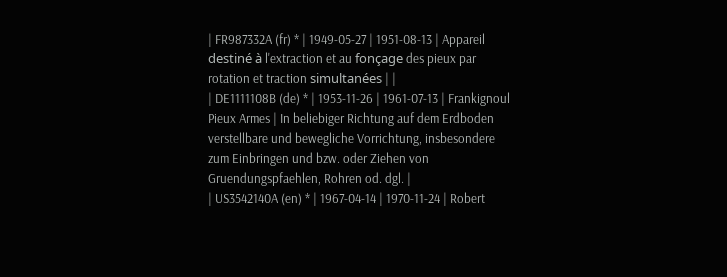| FR987332A (fr) * | 1949-05-27 | 1951-08-13 | Appareil destiné à l'extraction et au fonçage des pieux par rotation et traction simultanées | |
| DE1111108B (de) * | 1953-11-26 | 1961-07-13 | Frankignoul Pieux Armes | In beliebiger Richtung auf dem Erdboden verstellbare und bewegliche Vorrichtung, insbesondere zum Einbringen und bzw. oder Ziehen von Gruendungspfaehlen, Rohren od. dgl. |
| US3542140A (en) * | 1967-04-14 | 1970-11-24 | Robert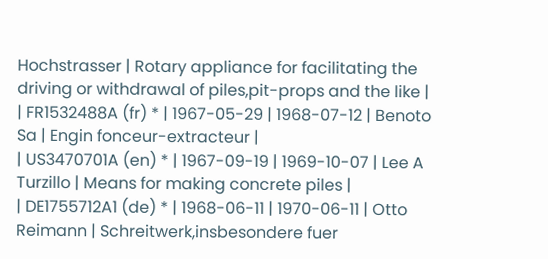Hochstrasser | Rotary appliance for facilitating the driving or withdrawal of piles,pit-props and the like |
| FR1532488A (fr) * | 1967-05-29 | 1968-07-12 | Benoto Sa | Engin fonceur-extracteur |
| US3470701A (en) * | 1967-09-19 | 1969-10-07 | Lee A Turzillo | Means for making concrete piles |
| DE1755712A1 (de) * | 1968-06-11 | 1970-06-11 | Otto Reimann | Schreitwerk,insbesondere fuer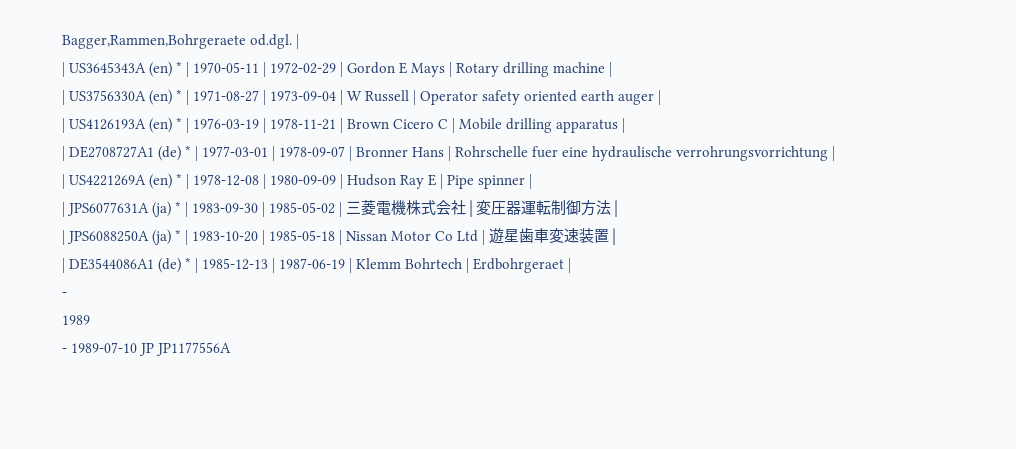Bagger,Rammen,Bohrgeraete od.dgl. |
| US3645343A (en) * | 1970-05-11 | 1972-02-29 | Gordon E Mays | Rotary drilling machine |
| US3756330A (en) * | 1971-08-27 | 1973-09-04 | W Russell | Operator safety oriented earth auger |
| US4126193A (en) * | 1976-03-19 | 1978-11-21 | Brown Cicero C | Mobile drilling apparatus |
| DE2708727A1 (de) * | 1977-03-01 | 1978-09-07 | Bronner Hans | Rohrschelle fuer eine hydraulische verrohrungsvorrichtung |
| US4221269A (en) * | 1978-12-08 | 1980-09-09 | Hudson Ray E | Pipe spinner |
| JPS6077631A (ja) * | 1983-09-30 | 1985-05-02 | 三菱電機株式会社 | 変圧器運転制御方法 |
| JPS6088250A (ja) * | 1983-10-20 | 1985-05-18 | Nissan Motor Co Ltd | 遊星歯車変速装置 |
| DE3544086A1 (de) * | 1985-12-13 | 1987-06-19 | Klemm Bohrtech | Erdbohrgeraet |
-
1989
- 1989-07-10 JP JP1177556A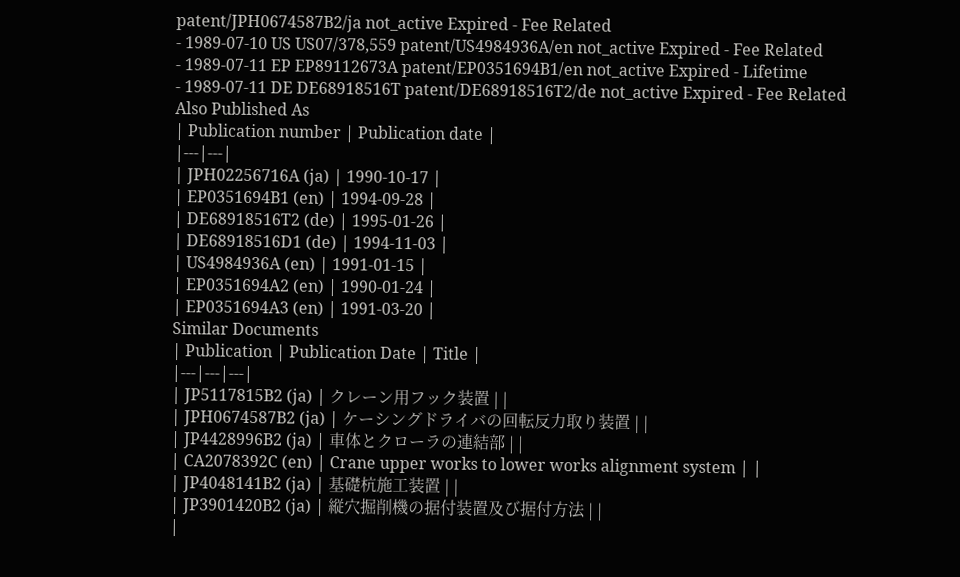patent/JPH0674587B2/ja not_active Expired - Fee Related
- 1989-07-10 US US07/378,559 patent/US4984936A/en not_active Expired - Fee Related
- 1989-07-11 EP EP89112673A patent/EP0351694B1/en not_active Expired - Lifetime
- 1989-07-11 DE DE68918516T patent/DE68918516T2/de not_active Expired - Fee Related
Also Published As
| Publication number | Publication date |
|---|---|
| JPH02256716A (ja) | 1990-10-17 |
| EP0351694B1 (en) | 1994-09-28 |
| DE68918516T2 (de) | 1995-01-26 |
| DE68918516D1 (de) | 1994-11-03 |
| US4984936A (en) | 1991-01-15 |
| EP0351694A2 (en) | 1990-01-24 |
| EP0351694A3 (en) | 1991-03-20 |
Similar Documents
| Publication | Publication Date | Title |
|---|---|---|
| JP5117815B2 (ja) | クレーン用フック装置 | |
| JPH0674587B2 (ja) | ケーシングドライバの回転反力取り装置 | |
| JP4428996B2 (ja) | 車体とクローラの連結部 | |
| CA2078392C (en) | Crane upper works to lower works alignment system | |
| JP4048141B2 (ja) | 基礎杭施工装置 | |
| JP3901420B2 (ja) | 縦穴掘削機の据付装置及び据付方法 | |
|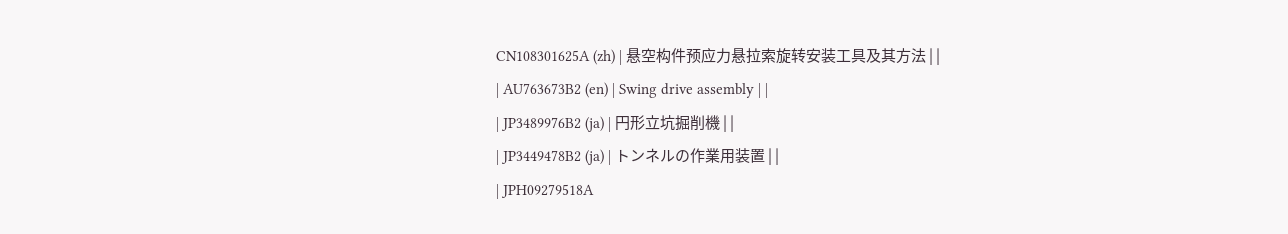CN108301625A (zh) | 悬空构件预应力悬拉索旋转安装工具及其方法 | |
| AU763673B2 (en) | Swing drive assembly | |
| JP3489976B2 (ja) | 円形立坑掘削機 | |
| JP3449478B2 (ja) | トンネルの作業用装置 | |
| JPH09279518A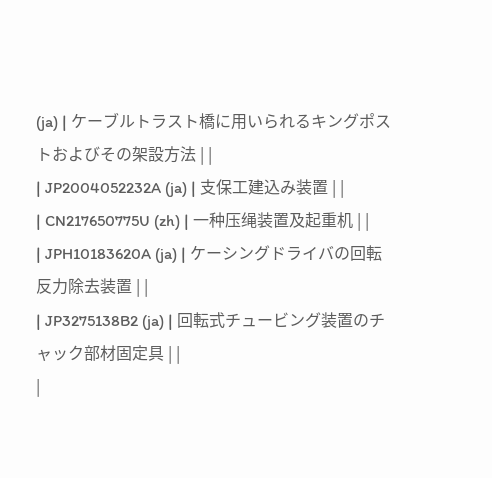(ja) | ケーブルトラスト橋に用いられるキングポストおよびその架設方法 | |
| JP2004052232A (ja) | 支保工建込み装置 | |
| CN217650775U (zh) | 一种压绳装置及起重机 | |
| JPH10183620A (ja) | ケーシングドライバの回転反力除去装置 | |
| JP3275138B2 (ja) | 回転式チュービング装置のチャック部材固定具 | |
|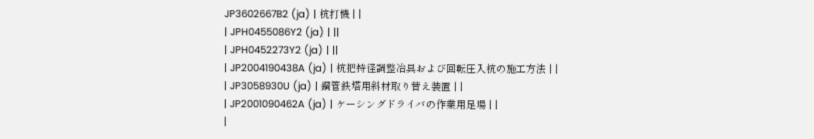JP3602667B2 (ja) | 杭打機 | |
| JPH0455086Y2 (ja) | ||
| JPH0452273Y2 (ja) | ||
| JP2004190438A (ja) | 杭把持径調整冶具および回転圧入杭の施工方法 | |
| JP3058930U (ja) | 鋼管鉄塔用斜材取り替え装置 | |
| JP2001090462A (ja) | ケーシングドライバの作業用足場 | |
|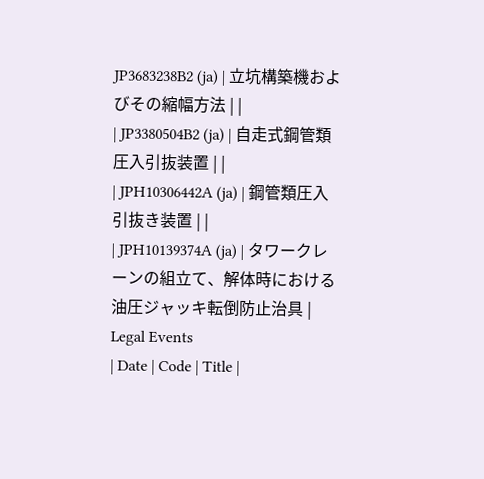JP3683238B2 (ja) | 立坑構築機およびその縮幅方法 | |
| JP3380504B2 (ja) | 自走式鋼管類圧入引抜装置 | |
| JPH10306442A (ja) | 鋼管類圧入引抜き装置 | |
| JPH10139374A (ja) | タワークレーンの組立て、解体時における油圧ジャッキ転倒防止治具 |
Legal Events
| Date | Code | Title |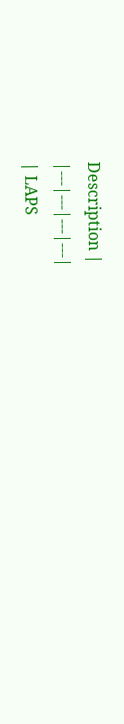Description |
|---|---|---|---|
| LAPS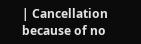| Cancellation because of no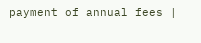payment of annual fees |